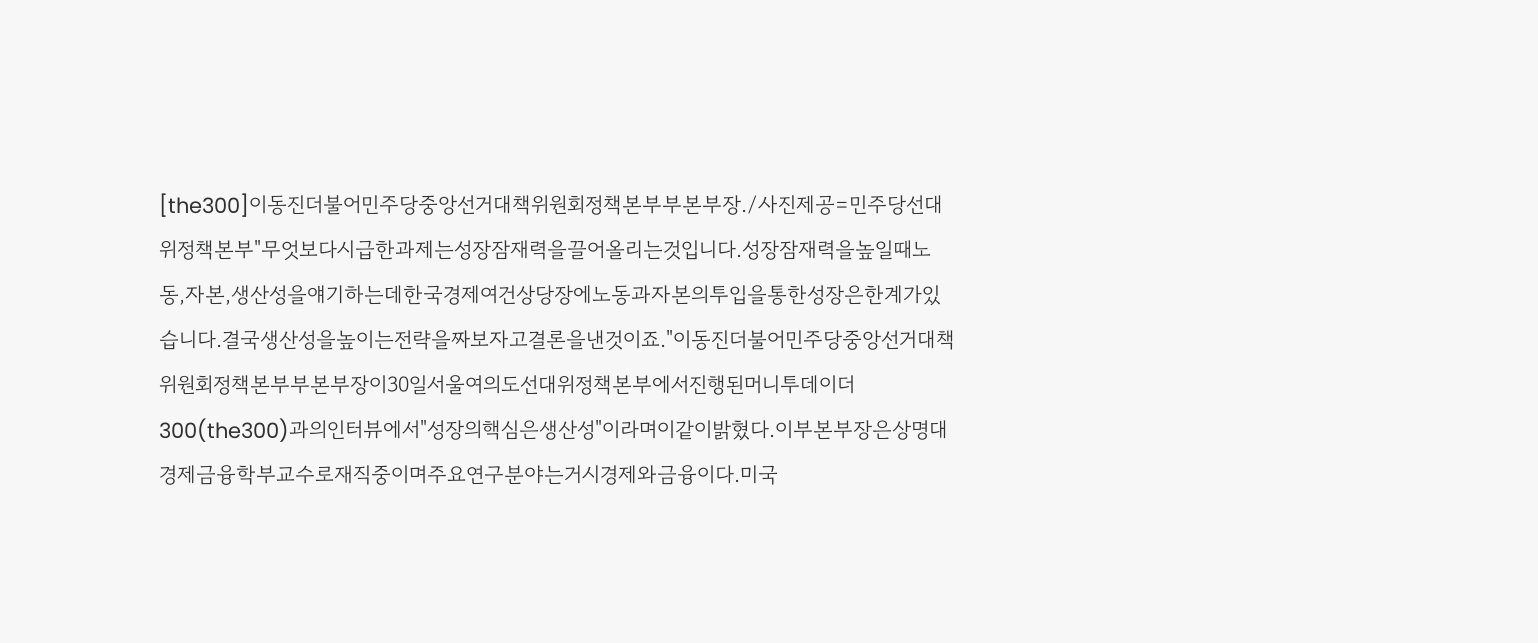[the300]이동진더불어민주당중앙선거대책위원회정책본부부본부장./사진제공=민주당선대위정책본부"무엇보다시급한과제는성장잠재력을끌어올리는것입니다.성장잠재력을높일때노동,자본,생산성을얘기하는데한국경제여건상당장에노동과자본의투입을통한성장은한계가있습니다.결국생산성을높이는전략을짜보자고결론을낸것이죠."이동진더불어민주당중앙선거대책위원회정책본부부본부장이30일서울여의도선대위정책본부에서진행된머니투데이더300(the300)과의인터뷰에서"성장의핵심은생산성"이라며이같이밝혔다.이부본부장은상명대경제금융학부교수로재직중이며주요연구분야는거시경제와금융이다.미국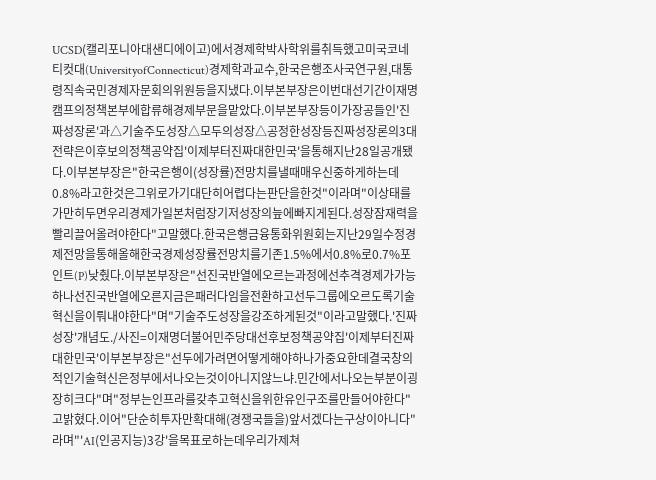UCSD(캘리포니아대샌디에이고)에서경제학박사학위를취득했고미국코네티컷대(UniversityofConnecticut)경제학과교수,한국은행조사국연구원,대통령직속국민경제자문회의위원등을지냈다.이부본부장은이번대선기간이재명캠프의정책본부에합류해경제부문을맡았다.이부본부장등이가장공들인'진짜성장론'과△기술주도성장△모두의성장△공정한성장등진짜성장론의3대전략은이후보의정책공약집'이제부터진짜대한민국'을통해지난28일공개됐다.이부본부장은"한국은행이(성장률)전망치를낼때매우신중하게하는데0.8%라고한것은그위로가기대단히어렵다는판단을한것"이라며"이상태를가만히두면우리경제가일본처럼장기저성장의늪에빠지게된다.성장잠재력을빨리끌어올려야한다"고말했다.한국은행금융통화위원회는지난29일수정경제전망을통해올해한국경제성장률전망치를기존1.5%에서0.8%로0.7%포인트(P)낮췄다.이부본부장은"선진국반열에오르는과정에선추격경제가가능하나선진국반열에오른지금은패러다임을전환하고선두그룹에오르도록기술혁신을이뤄내야한다"며"기술주도성장을강조하게된것"이라고말했다.'진짜성장'개념도./사진=이재명더불어민주당대선후보정책공약집'이제부터진짜대한민국'이부본부장은"선두에가려면어떻게해야하나가중요한데결국창의적인기술혁신은정부에서나오는것이아니지않느냐.민간에서나오는부분이굉장히크다"며"정부는인프라를갖추고혁신을위한유인구조를만들어야한다"고밝혔다.이어"단순히투자만확대해(경쟁국들을)앞서겠다는구상이아니다"라며"'AI(인공지능)3강'을목표로하는데우리가제쳐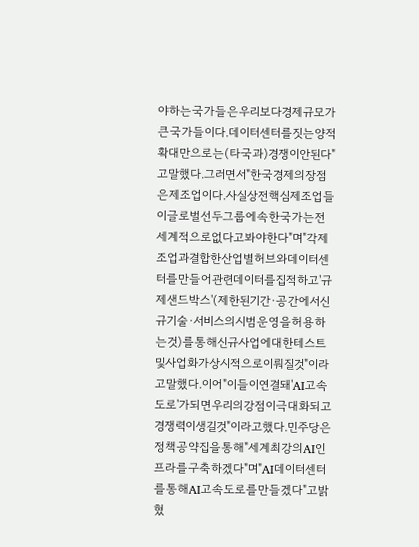야하는국가들은우리보다경제규모가큰국가들이다.데이터센터를짓는양적확대만으로는(타국과)경쟁이안된다"고말했다.그러면서"한국경제의장점은제조업이다.사실상전핵심제조업들이글로벌선두그룹에속한국가는전세계적으로없다고봐야한다"며"각제조업과결합한산업별허브와데이터센터를만들어관련데이터를집적하고'규제샌드박스'(제한된기간·공간에서신규기술·서비스의시범운영을허용하는것)를통해신규사업에대한테스트및사업화가상시적으로이뤄질것"이라고말했다.이어"이들이연결돼'AI고속도로'가되면우리의강점이극대화되고경쟁력이생길것"이라고했다.민주당은정책공약집을통해"세계최강의AI인프라를구축하겠다"며"AI데이터센터를통해AI고속도로를만들겠다"고밝혔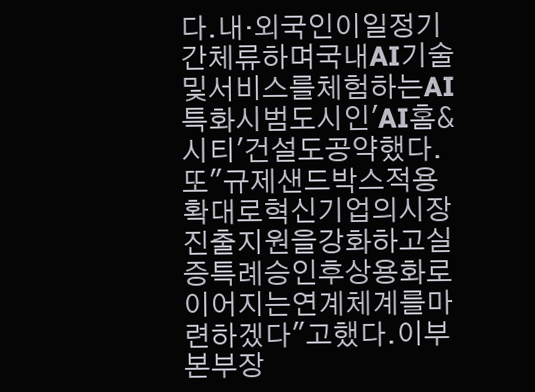다.내·외국인이일정기간체류하며국내AI기술및서비스를체험하는AI특화시범도시인'AI홈&시티'건설도공약했다.또"규제샌드박스적용확대로혁신기업의시장진출지원을강화하고실증특례승인후상용화로이어지는연계체계를마련하겠다"고했다.이부본부장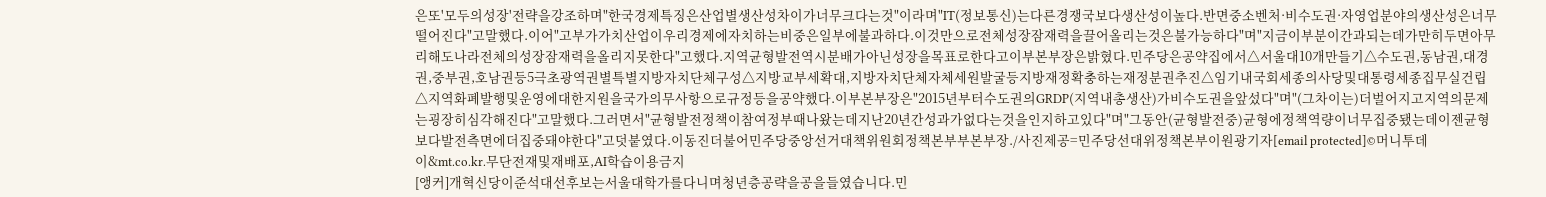은또'모두의성장'전략을강조하며"한국경제특징은산업별생산성차이가너무크다는것"이라며"IT(정보통신)는다른경쟁국보다생산성이높다.반면중소벤처·비수도권·자영업분야의생산성은너무떨어진다"고말했다.이어"고부가가치산업이우리경제에자치하는비중은일부에불과하다.이것만으로전체성장잠재력을끌어올리는것은불가능하다"며"지금이부분이간과되는데가만히두면아무리해도나라전체의성장잠재력을올리지못한다"고했다.지역균형발전역시분배가아닌성장을목표로한다고이부본부장은밝혔다.민주당은공약집에서△서울대10개만들기△수도권,동남권,대경권,중부권,호남권등5극초광역권별특별지방자치단체구성△지방교부세확대,지방자치단체자체세원발굴등지방재정확충하는재정분권추진△임기내국회세종의사당및대통령세종집무실건립△지역화폐발행및운영에대한지원을국가의무사항으로규정등을공약했다.이부본부장은"2015년부터수도권의GRDP(지역내총생산)가비수도권을앞섰다"며"(그차이는)더벌어지고지역의문제는굉장히심각해진다"고말했다.그러면서"균형발전정책이참여정부때나왔는데지난20년간성과가없다는것을인지하고있다"며"그동안(균형발전중)균형에정책역량이너무집중됐는데이젠균형보다발전측면에더집중돼야한다"고덧붙였다.이동진더불어민주당중앙선거대책위원회정책본부부본부장./사진제공=민주당선대위정책본부이원광기자[email protected]©머니투데이&mt.co.kr.무단전재및재배포,AI학습이용금지
[앵커]개혁신당이준석대선후보는서울대학가를다니며청년층공략을공을들였습니다.민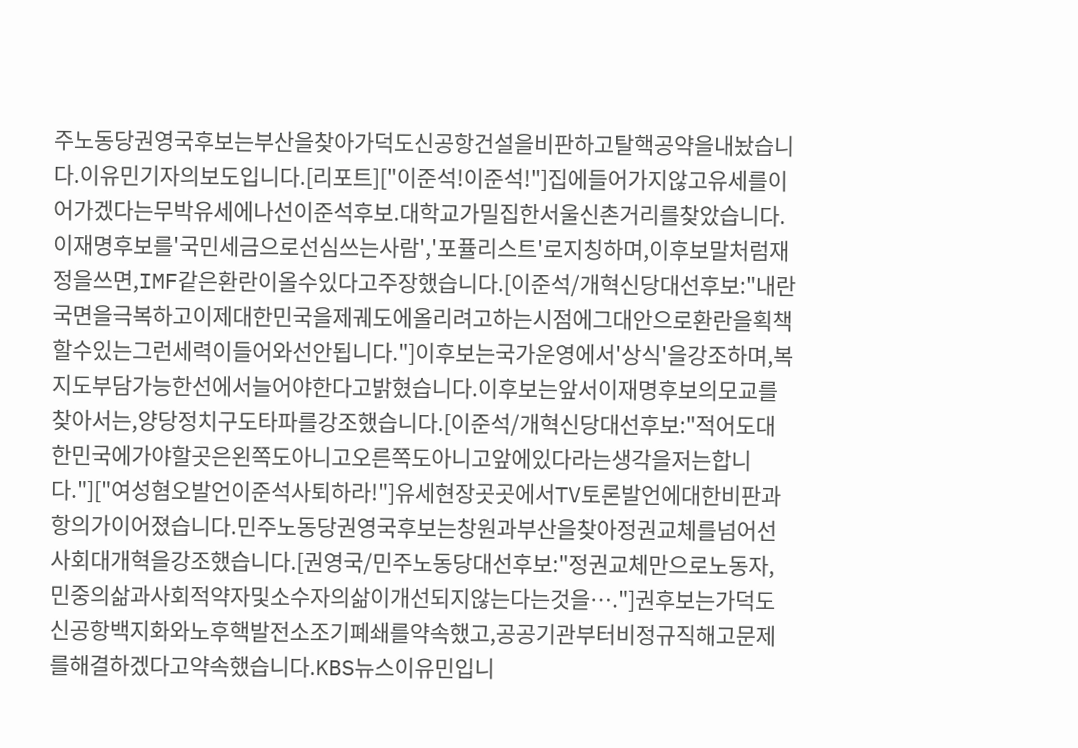주노동당권영국후보는부산을찾아가덕도신공항건설을비판하고탈핵공약을내놨습니다.이유민기자의보도입니다.[리포트]["이준석!이준석!"]집에들어가지않고유세를이어가겠다는무박유세에나선이준석후보.대학교가밀집한서울신촌거리를찾았습니다.이재명후보를'국민세금으로선심쓰는사람','포퓰리스트'로지칭하며,이후보말처럼재정을쓰면,IMF같은환란이올수있다고주장했습니다.[이준석/개혁신당대선후보:"내란국면을극복하고이제대한민국을제궤도에올리려고하는시점에그대안으로환란을획책할수있는그런세력이들어와선안됩니다."]이후보는국가운영에서'상식'을강조하며,복지도부담가능한선에서늘어야한다고밝혔습니다.이후보는앞서이재명후보의모교를찾아서는,양당정치구도타파를강조했습니다.[이준석/개혁신당대선후보:"적어도대한민국에가야할곳은왼쪽도아니고오른쪽도아니고앞에있다라는생각을저는합니다."]["여성혐오발언이준석사퇴하라!"]유세현장곳곳에서TV토론발언에대한비판과항의가이어졌습니다.민주노동당권영국후보는창원과부산을찾아정권교체를넘어선사회대개혁을강조했습니다.[권영국/민주노동당대선후보:"정권교체만으로노동자,민중의삶과사회적약자및소수자의삶이개선되지않는다는것을…."]권후보는가덕도신공항백지화와노후핵발전소조기폐쇄를약속했고,공공기관부터비정규직해고문제를해결하겠다고약속했습니다.KBS뉴스이유민입니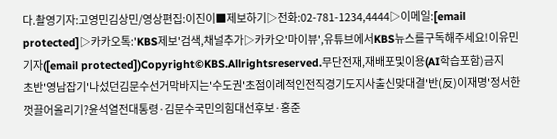다.촬영기자:고영민김상민/영상편집:이진이■제보하기▷전화:02-781-1234,4444▷이메일:[email protected]▷카카오톡:'KBS제보'검색,채널추가▷카카오'마이뷰',유튜브에서KBS뉴스를구독해주세요!이유민기자([email protected])Copyright©KBS.Allrightsreserved.무단전재,재배포및이용(AI학습포함)금지
초반'영남잡기'나섰던김문수선거막바지는'수도권'초점이례적인전직경기도지사출신맞대결'반(反)이재명'정서한껏끌어올리기?윤석열전대통령·김문수국민의힘대선후보·홍준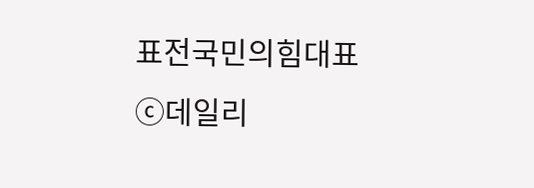표전국민의힘대표ⓒ데일리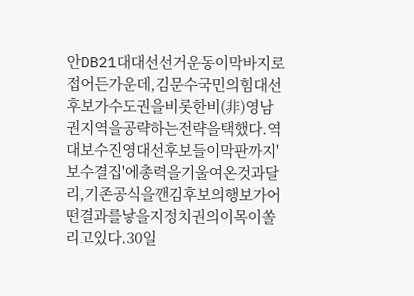안DB21대대선선거운동이막바지로접어든가운데,김문수국민의힘대선후보가수도권을비롯한비(非)영남권지역을공략하는전략을택했다.역대보수진영대선후보들이막판까지'보수결집'에총력을기울여온것과달리,기존공식을깬김후보의행보가어떤결과를낳을지정치권의이목이쏠리고있다.30일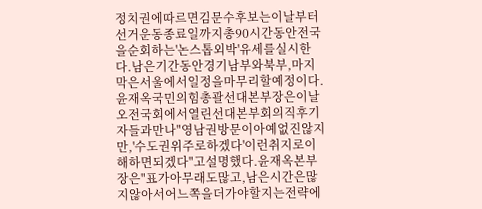정치권에따르면김문수후보는이날부터선거운동종료일까지총90시간동안전국을순회하는'논스톱외박'유세를실시한다.남은기간동안경기남부와북부,마지막은서울에서일정을마무리할예정이다.윤재옥국민의힘총괄선대본부장은이날오전국회에서열린선대본부회의직후기자들과만나"영남권방문이아예없진않지만,'수도권위주로하겠다'이런취지로이해하면되겠다"고설명했다.윤재옥본부장은"표가아무래도많고,남은시간은많지않아서어느쪽을더가야할지는전략에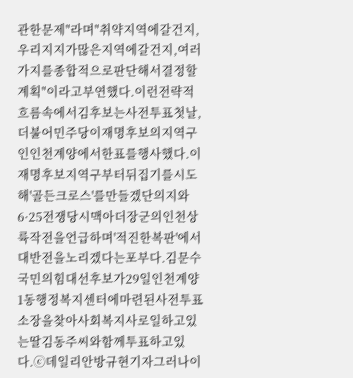관한문제"라며"취약지역에갈건지,우리지지가많은지역에갈건지,여러가지를종합적으로판단해서결정할계획"이라고부연했다.이런전략적흐름속에서김후보는사전투표첫날,더불어민주당이재명후보의지역구인인천계양에서한표를행사했다.이재명후보지역구부터뒤집기를시도해'골든크로스'를만들겠단의지와6·25전쟁당시맥아더장군의인천상륙작전을언급하며'적진한복판'에서대반전을노리겠다는포부다.김문수국민의힘대선후보가29일인천계양1동행정복지센터에마련된사전투표소장을찾아사회복지사로일하고있는딸김동주씨와함께투표하고있다.ⓒ데일리안방규현기자그러나이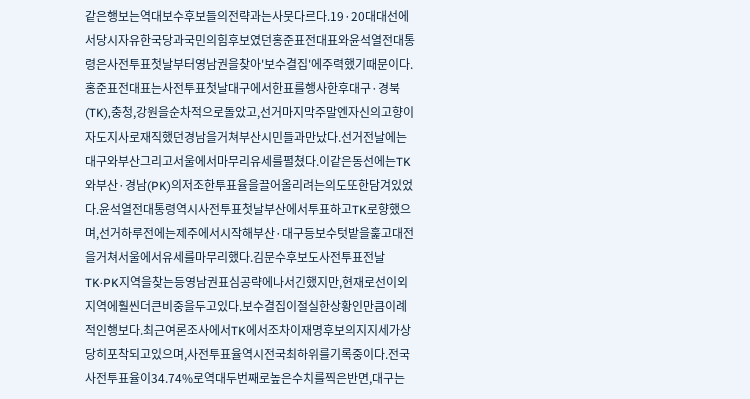같은행보는역대보수후보들의전략과는사뭇다르다.19·20대대선에서당시자유한국당과국민의힘후보였던홍준표전대표와윤석열전대통령은사전투표첫날부터영남권을찾아'보수결집'에주력했기때문이다.홍준표전대표는사전투표첫날대구에서한표를행사한후대구·경북(TK),충청,강원을순차적으로돌았고,선거마지막주말엔자신의고향이자도지사로재직했던경남을거쳐부산시민들과만났다.선거전날에는대구와부산그리고서울에서마무리유세를펼쳤다.이같은동선에는TK와부산·경남(PK)의저조한투표율을끌어올리려는의도또한담겨있었다.윤석열전대통령역시사전투표첫날부산에서투표하고TK로향했으며,선거하루전에는제주에서시작해부산·대구등보수텃밭을훑고대전을거쳐서울에서유세를마무리했다.김문수후보도사전투표전날TK·PK지역을찾는등영남권표심공략에나서긴했지만,현재로선이외지역에훨씬더큰비중을두고있다.보수결집이절실한상황인만큼이례적인행보다.최근여론조사에서TK에서조차이재명후보의지지세가상당히포착되고있으며,사전투표율역시전국최하위를기록중이다.전국사전투표율이34.74%로역대두번째로높은수치를찍은반면,대구는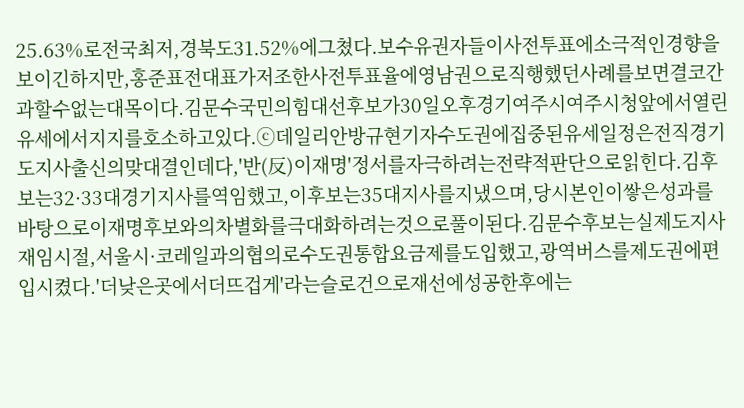25.63%로전국최저,경북도31.52%에그쳤다.보수유권자들이사전투표에소극적인경향을보이긴하지만,홍준표전대표가저조한사전투표율에영남권으로직행했던사례를보면결코간과할수없는대목이다.김문수국민의힘대선후보가30일오후경기여주시여주시청앞에서열린유세에서지지를호소하고있다.ⓒ데일리안방규현기자수도권에집중된유세일정은전직경기도지사출신의맞대결인데다,'반(反)이재명'정서를자극하려는전략적판단으로읽힌다.김후보는32·33대경기지사를역임했고,이후보는35대지사를지냈으며,당시본인이쌓은성과를바탕으로이재명후보와의차별화를극대화하려는것으로풀이된다.김문수후보는실제도지사재임시절,서울시·코레일과의협의로수도권통합요금제를도입했고,광역버스를제도권에편입시켰다.'더낮은곳에서더뜨겁게'라는슬로건으로재선에성공한후에는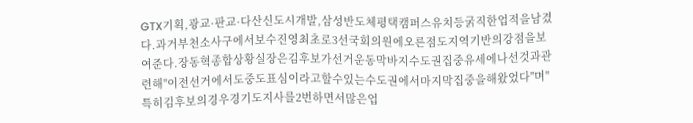GTX기획,광교·판교·다산신도시개발,삼성반도체평택캠퍼스유치등굵직한업적을남겼다.과거부천소사구에서보수진영최초로3선국회의원에오른점도지역기반의강점을보여준다.장동혁종합상황실장은김후보가선거운동막바지수도권집중유세에나선것과관련해"이전선거에서도중도표심이라고할수있는수도권에서마지막집중을해왔었다"며"특히김후보의경우경기도지사를2번하면서많은업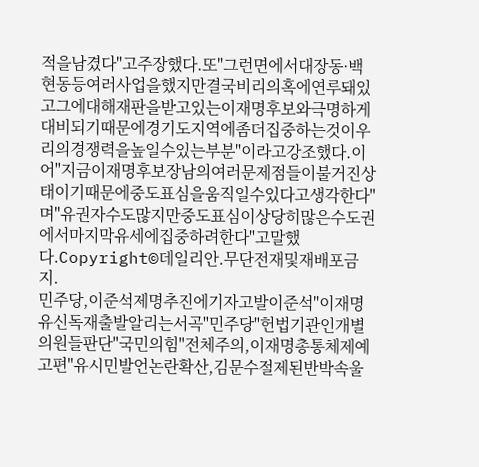적을남겼다"고주장했다.또"그런면에서대장동·백현동등여러사업을했지만결국비리의혹에연루돼있고그에대해재판을받고있는이재명후보와극명하게대비되기때문에경기도지역에좀더집중하는것이우리의경쟁력을높일수있는부분"이라고강조했다.이어"지금이재명후보장남의여러문제점들이불거진상태이기때문에중도표심을움직일수있다고생각한다"며"유권자수도많지만중도표심이상당히많은수도권에서마지막유세에집중하려한다"고말했다.Copyright©데일리안.무단전재및재배포금지.
민주당,이준석제명추진에기자고발이준석"이재명유신독재출발알리는서곡"민주당"헌법기관인개별의원들판단"국민의힘"전체주의,이재명총통체제예고편"유시민발언논란확산,김문수절제된반박속울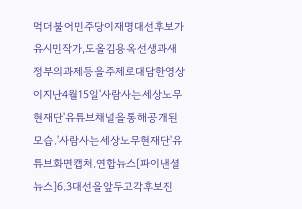먹더불어민주당이재명대선후보가유시민작가,도올김용옥선생과새정부의과제등을주제로대담한영상이지난4월15일'사람사는세상노무현재단'유튜브채널을통해공개된모습.'사람사는세상노무현재단'유튜브화면캡처.연합뉴스[파이낸셜뉴스]6.3대선을앞두고각후보진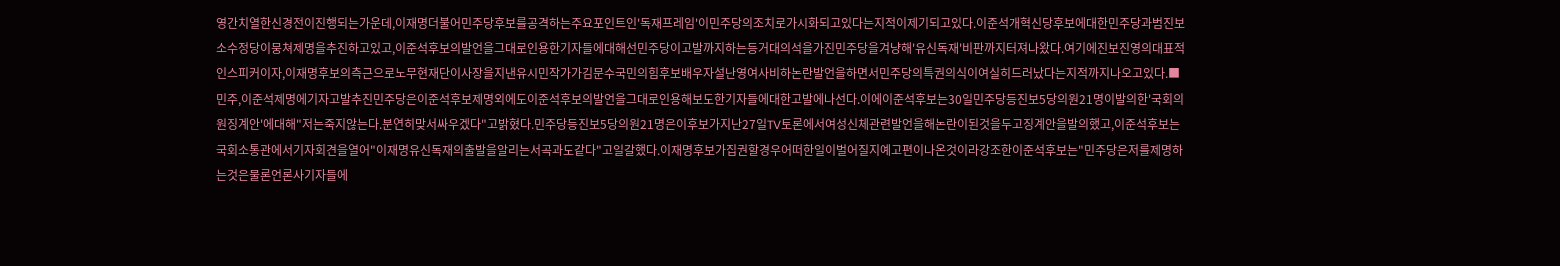영간치열한신경전이진행되는가운데,이재명더불어민주당후보를공격하는주요포인트인'독재프레임'이민주당의조치로가시화되고있다는지적이제기되고있다.이준석개혁신당후보에대한민주당과범진보소수정당이뭉쳐제명을추진하고있고,이준석후보의발언을그대로인용한기자들에대해선민주당이고발까지하는등거대의석을가진민주당을겨냥해'유신독재'비판까지터져나왔다.여기에진보진영의대표적인스피커이자,이재명후보의측근으로노무현재단이사장을지낸유시민작가가김문수국민의힘후보배우자설난영여사비하논란발언을하면서민주당의특권의식이여실히드러났다는지적까지나오고있다.■민주,이준석제명에기자고발추진민주당은이준석후보제명외에도이준석후보의발언을그대로인용해보도한기자들에대한고발에나선다.이에이준석후보는30일민주당등진보5당의원21명이발의한'국회의원징계안'에대해"저는죽지않는다.분연히맞서싸우겠다"고밝혔다.민주당등진보5당의원21명은이후보가지난27일TV토론에서여성신체관련발언을해논란이된것을두고징계안을발의했고,이준석후보는국회소통관에서기자회견을열어"이재명유신독재의출발을알리는서곡과도같다"고일갈했다.이재명후보가집권할경우어떠한일이벌어질지예고편이나온것이라강조한이준석후보는"민주당은저를제명하는것은물론언론사기자들에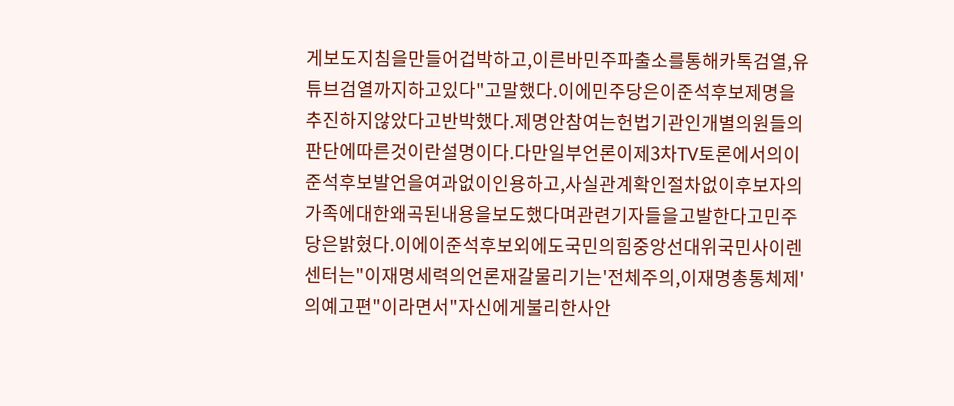게보도지침을만들어겁박하고,이른바민주파출소를통해카톡검열,유튜브검열까지하고있다"고말했다.이에민주당은이준석후보제명을추진하지않았다고반박했다.제명안참여는헌법기관인개별의원들의판단에따른것이란설명이다.다만일부언론이제3차TV토론에서의이준석후보발언을여과없이인용하고,사실관계확인절차없이후보자의가족에대한왜곡된내용을보도했다며관련기자들을고발한다고민주당은밝혔다.이에이준석후보외에도국민의힘중앙선대위국민사이렌센터는"이재명세력의언론재갈물리기는'전체주의,이재명총통체제'의예고편"이라면서"자신에게불리한사안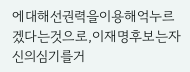에대해선권력을이용해억누르겠다는것으로,이재명후보는자신의심기를거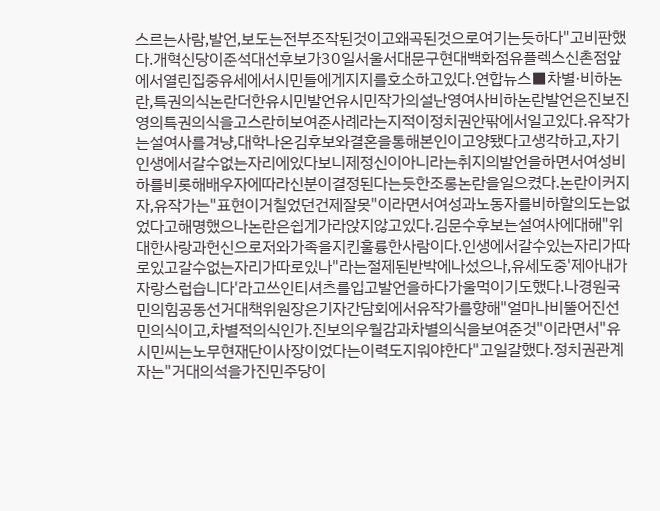스르는사람,발언,보도는전부조작된것이고왜곡된것으로여기는듯하다"고비판했다.개혁신당이준석대선후보가30일서울서대문구현대백화점유플렉스신촌점앞에서열린집중유세에서시민들에게지지를호소하고있다.연합뉴스■차별·비하논란,특권의식논란더한유시민발언유시민작가의설난영여사비하논란발언은진보진영의특권의식을고스란히보여준사례라는지적이정치권안팎에서일고있다.유작가는설여사를겨냥,대학나온김후보와결혼을통해본인이고양됐다고생각하고,자기인생에서갈수없는자리에있다보니제정신이아니라는취지의발언을하면서여성비하를비롯해배우자에따라신분이결정된다는듯한조롱논란을일으켰다.논란이커지자,유작가는"표현이거칠었던건제잘못"이라면서여성과노동자를비하할의도는없었다고해명했으나논란은쉽게가라앉지않고있다.김문수후보는설여사에대해"위대한사랑과헌신으로저와가족을지킨훌륭한사람이다.인생에서갈수있는자리가따로있고갈수없는자리가따로있나"라는절제된반박에나섰으나,유세도중'제아내가자랑스럽습니다'라고쓰인티셔츠를입고발언을하다가울먹이기도했다.나경원국민의힘공동선거대책위원장은기자간담회에서유작가를향해"얼마나비뚤어진선민의식이고,차별적의식인가.진보의우월감과차별의식을보여준것"이라면서"유시민씨는노무현재단이사장이었다는이력도지워야한다"고일갈했다.정치권관계자는"거대의석을가진민주당이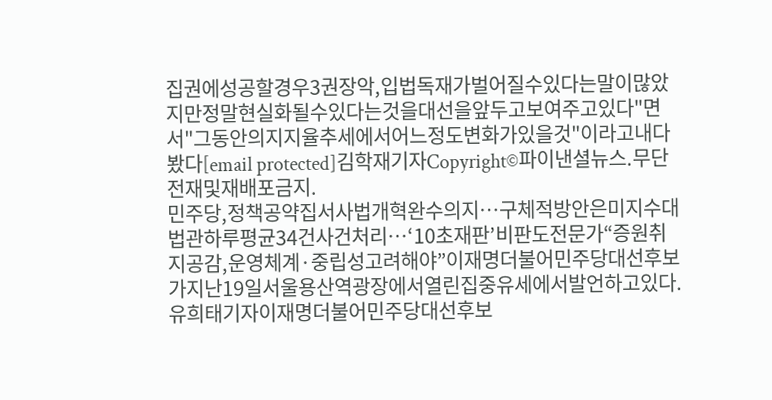집권에성공할경우3권장악,입법독재가벌어질수있다는말이많았지만정말현실화될수있다는것을대선을앞두고보여주고있다"면서"그동안의지지율추세에서어느정도변화가있을것"이라고내다봤다[email protected]김학재기자Copyright©파이낸셜뉴스.무단전재및재배포금지.
민주당,정책공약집서사법개혁완수의지…구체적방안은미지수대법관하루평균34건사건처리…‘10초재판’비판도전문가“증원취지공감,운영체계·중립성고려해야”이재명더불어민주당대선후보가지난19일서울용산역광장에서열린집중유세에서발언하고있다.유희태기자이재명더불어민주당대선후보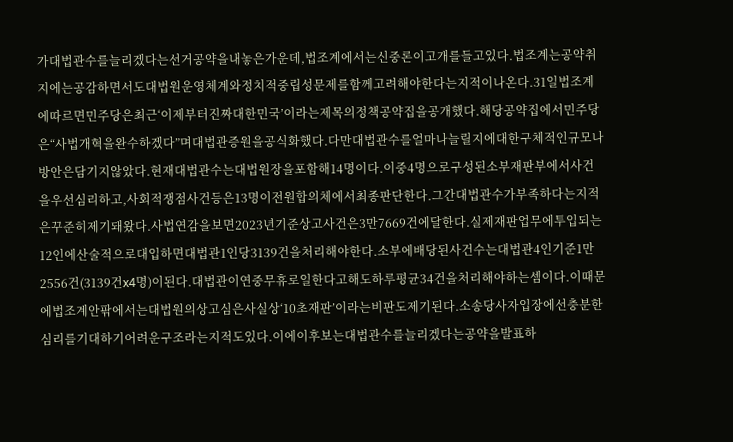가대법관수를늘리겠다는선거공약을내놓은가운데,법조계에서는신중론이고개를들고있다.법조계는공약취지에는공감하면서도대법원운영체계와정치적중립성문제를함께고려해야한다는지적이나온다.31일법조계에따르면민주당은최근‘이제부터진짜대한민국’이라는제목의정책공약집을공개했다.해당공약집에서민주당은“사법개혁을완수하겠다”며대법관증원을공식화했다.다만대법관수를얼마나늘릴지에대한구체적인규모나방안은담기지않았다.현재대법관수는대법원장을포함해14명이다.이중4명으로구성된소부재판부에서사건을우선심리하고,사회적쟁점사건등은13명이전원합의체에서최종판단한다.그간대법관수가부족하다는지적은꾸준히제기돼왔다.사법연감을보면2023년기준상고사건은3만7669건에달한다.실제재판업무에투입되는12인에산술적으로대입하면대법관1인당3139건을처리해야한다.소부에배당된사건수는대법관4인기준1만2556건(3139건x4명)이된다.대법관이연중무휴로일한다고해도하루평균34건을처리해야하는셈이다.이때문에법조계안팎에서는대법원의상고심은사실상‘10초재판’이라는비판도제기된다.소송당사자입장에선충분한심리를기대하기어려운구조라는지적도있다.이에이후보는대법관수를늘리겠다는공약을발표하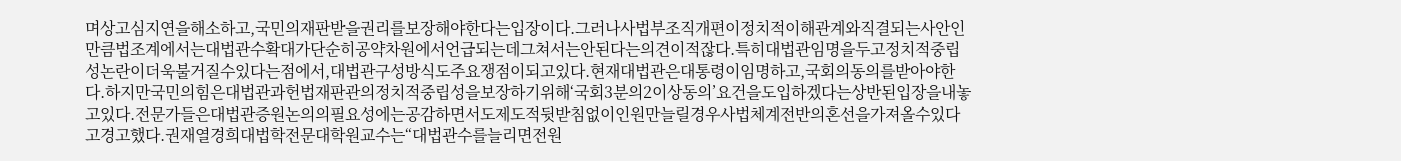며상고심지연을해소하고,국민의재판받을권리를보장해야한다는입장이다.그러나사법부조직개편이정치적이해관계와직결되는사안인만큼법조계에서는대법관수확대가단순히공약차원에서언급되는데그쳐서는안된다는의견이적잖다.특히대법관임명을두고정치적중립성논란이더욱불거질수있다는점에서,대법관구성방식도주요쟁점이되고있다.현재대법관은대통령이임명하고,국회의동의를받아야한다.하지만국민의힘은대법관과헌법재판관의정치적중립성을보장하기위해‘국회3분의2이상동의’요건을도입하겠다는상반된입장을내놓고있다.전문가들은대법관증원논의의필요성에는공감하면서도제도적뒷받침없이인원만늘릴경우사법체계전반의혼선을가져올수있다고경고했다.권재열경희대법학전문대학원교수는“대법관수를늘리면전원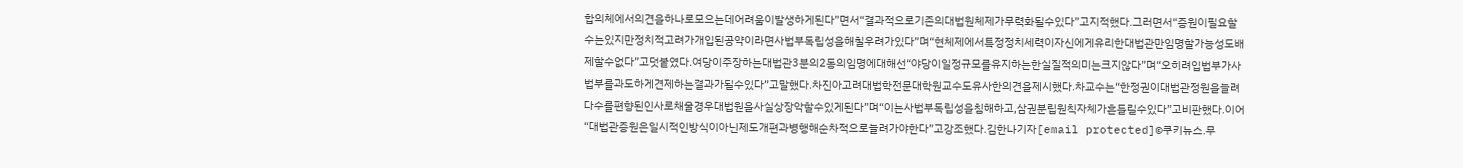합의체에서의견을하나로모으는데어려움이발생하게된다”면서“결과적으로기존의대법원체제가무력화될수있다”고지적했다.그러면서“증원이필요할수는있지만정치적고려가개입된공약이라면사법부독립성을해칠우려가있다”며“현체제에서특정정치세력이자신에게유리한대법관만임명할가능성도배제할수없다”고덧붙였다.여당이주장하는대법관3분의2동의임명에대해선“야당이일정규모를유지하는한실질적의미는크지않다”며“오히려입법부가사법부를과도하게견제하는결과가될수있다”고말했다.차진아고려대법학전문대학원교수도유사한의견을제시했다.차교수는“한정권이대법관정원을늘려다수를편향된인사로채울경우대법원을사실상장악할수있게된다”며“이는사법부독립성을침해하고,삼권분립원칙자체가흔들릴수있다”고비판했다.이어“대법관증원은일시적인방식이아닌제도개편과병행해순차적으로늘려가야한다”고강조했다.김한나기자[email protected]©쿠키뉴스.무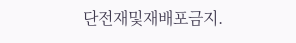단전재및재배포금지.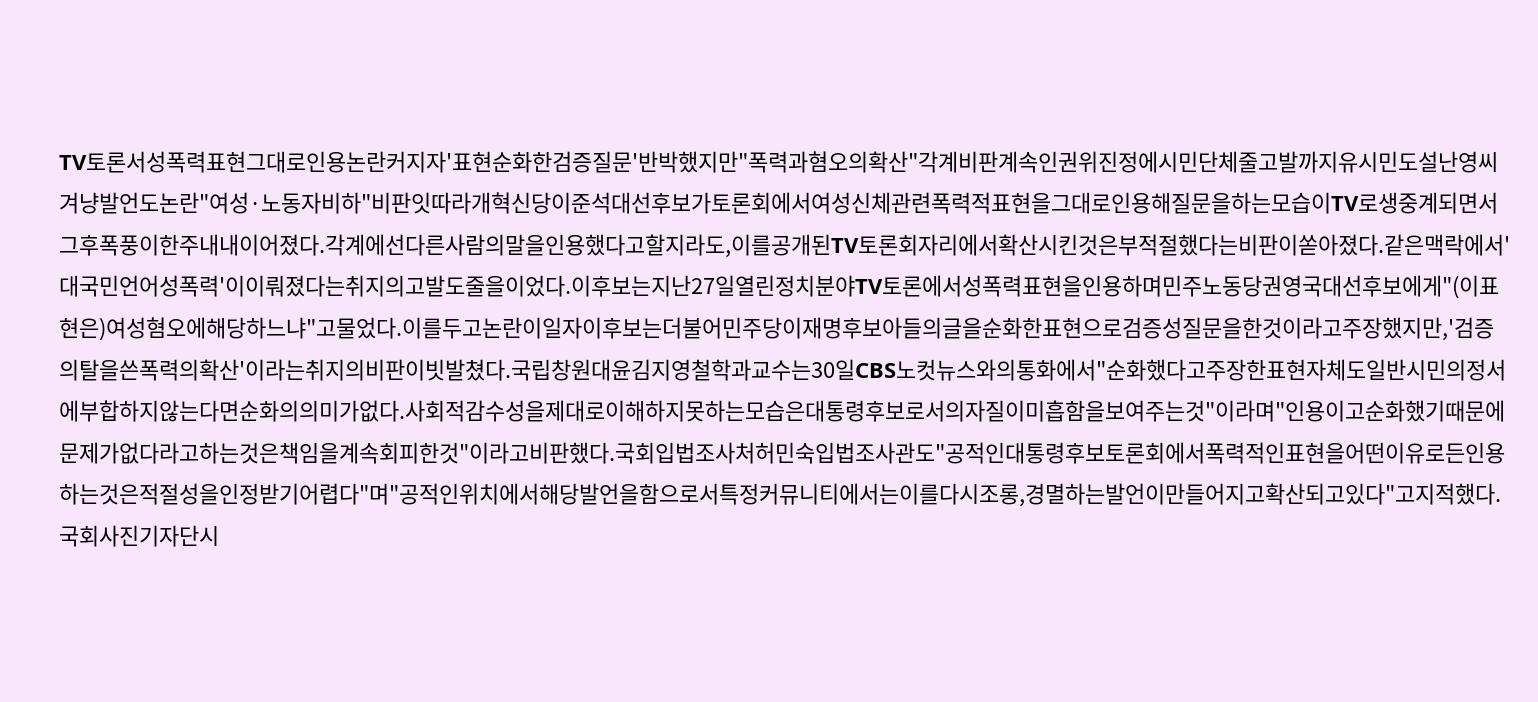TV토론서성폭력표현그대로인용논란커지자'표현순화한검증질문'반박했지만"폭력과혐오의확산"각계비판계속인권위진정에시민단체줄고발까지유시민도설난영씨겨냥발언도논란"여성·노동자비하"비판잇따라개혁신당이준석대선후보가토론회에서여성신체관련폭력적표현을그대로인용해질문을하는모습이TV로생중계되면서그후폭풍이한주내내이어졌다.각계에선다른사람의말을인용했다고할지라도,이를공개된TV토론회자리에서확산시킨것은부적절했다는비판이쏟아졌다.같은맥락에서'대국민언어성폭력'이이뤄졌다는취지의고발도줄을이었다.이후보는지난27일열린정치분야TV토론에서성폭력표현을인용하며민주노동당권영국대선후보에게"(이표현은)여성혐오에해당하느냐"고물었다.이를두고논란이일자이후보는더불어민주당이재명후보아들의글을순화한표현으로검증성질문을한것이라고주장했지만,'검증의탈을쓴폭력의확산'이라는취지의비판이빗발쳤다.국립창원대윤김지영철학과교수는30일CBS노컷뉴스와의통화에서"순화했다고주장한표현자체도일반시민의정서에부합하지않는다면순화의의미가없다.사회적감수성을제대로이해하지못하는모습은대통령후보로서의자질이미흡함을보여주는것"이라며"인용이고순화했기때문에문제가없다라고하는것은책임을계속회피한것"이라고비판했다.국회입법조사처허민숙입법조사관도"공적인대통령후보토론회에서폭력적인표현을어떤이유로든인용하는것은적절성을인정받기어렵다"며"공적인위치에서해당발언을함으로서특정커뮤니티에서는이를다시조롱,경멸하는발언이만들어지고확산되고있다"고지적했다.국회사진기자단시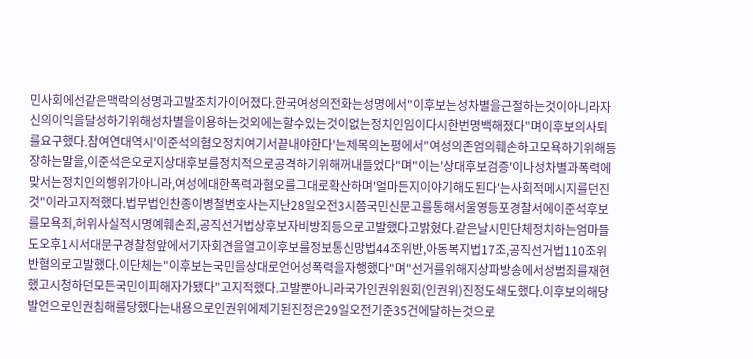민사회에선같은맥락의성명과고발조치가이어졌다.한국여성의전화는성명에서"이후보는성차별을근절하는것이아니라자신의이익을달성하기위해성차별을이용하는것외에는할수있는것이없는정치인임이다시한번명백해졌다"며이후보의사퇴를요구했다.참여연대역시'이준석의혐오정치여기서끝내야한다'는제목의논평에서"여성의존엄의훼손하고모욕하기위해등장하는말을,이준석은오로지상대후보를정치적으로공격하기위해꺼내들었다"며"이는'상대후보검증'이나성차별과폭력에맞서는정치인의행위가아니라,여성에대한폭력과혐오를그대로확산하며'얼마든지이야기해도된다'는사회적메시지를던진것"이라고지적했다.법무법인찬종이병철변호사는지난28일오전3시쯤국민신문고를통해서울영등포경찰서에이준석후보를모욕죄,허위사실적시명예훼손죄,공직선거법상후보자비방죄등으로고발했다고밝혔다.같은날시민단체정치하는엄마들도오후1시서대문구경찰청앞에서기자회견을열고이후보를정보통신망법44조위반,아동복지법17조,공직선거법110조위반혐의로고발했다.이단체는"이후보는국민을상대로언어성폭력을자행했다"며"선거를위해지상파방송에서성범죄를재현했고시청하던모든국민이피해자가됐다"고지적했다.고발뿐아니라국가인권위원회(인권위)진정도쇄도했다.이후보의해당발언으로인권침해를당했다는내용으로인권위에제기된진정은29일오전기준35건에달하는것으로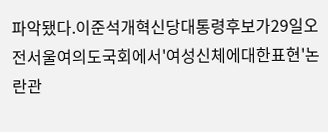파악됐다.이준석개혁신당대통령후보가29일오전서울여의도국회에서'여성신체에대한표현'논란관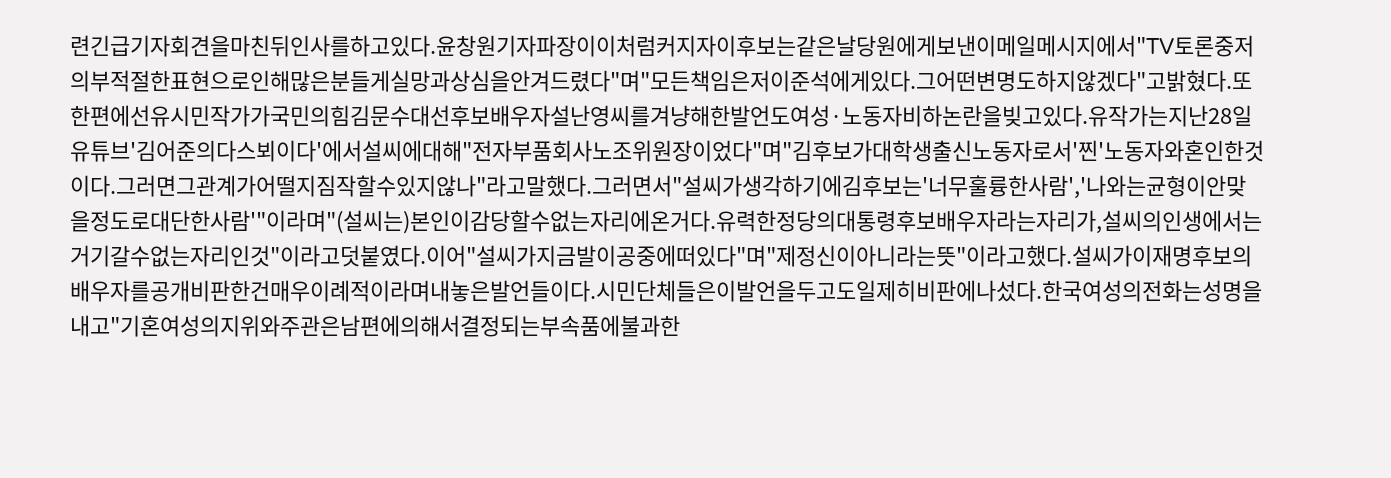련긴급기자회견을마친뒤인사를하고있다.윤창원기자파장이이처럼커지자이후보는같은날당원에게보낸이메일메시지에서"TV토론중저의부적절한표현으로인해많은분들게실망과상심을안겨드렸다"며"모든책임은저이준석에게있다.그어떤변명도하지않겠다"고밝혔다.또한편에선유시민작가가국민의힘김문수대선후보배우자설난영씨를겨냥해한발언도여성·노동자비하논란을빚고있다.유작가는지난28일유튜브'김어준의다스뵈이다'에서설씨에대해"전자부품회사노조위원장이었다"며"김후보가대학생출신노동자로서'찐'노동자와혼인한것이다.그러면그관계가어떨지짐작할수있지않나"라고말했다.그러면서"설씨가생각하기에김후보는'너무훌륭한사람','나와는균형이안맞을정도로대단한사람'"이라며"(설씨는)본인이감당할수없는자리에온거다.유력한정당의대통령후보배우자라는자리가,설씨의인생에서는거기갈수없는자리인것"이라고덧붙였다.이어"설씨가지금발이공중에떠있다"며"제정신이아니라는뜻"이라고했다.설씨가이재명후보의배우자를공개비판한건매우이례적이라며내놓은발언들이다.시민단체들은이발언을두고도일제히비판에나섰다.한국여성의전화는성명을내고"기혼여성의지위와주관은남편에의해서결정되는부속품에불과한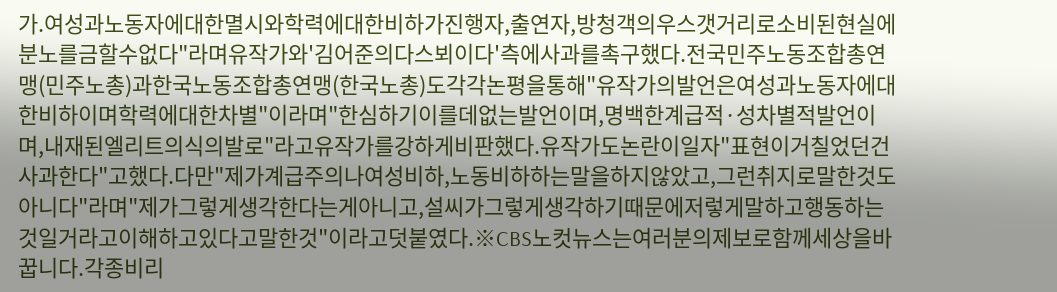가.여성과노동자에대한멸시와학력에대한비하가진행자,출연자,방청객의우스갯거리로소비된현실에분노를금할수없다"라며유작가와'김어준의다스뵈이다'측에사과를촉구했다.전국민주노동조합총연맹(민주노총)과한국노동조합총연맹(한국노총)도각각논평을통해"유작가의발언은여성과노동자에대한비하이며학력에대한차별"이라며"한심하기이를데없는발언이며,명백한계급적·성차별적발언이며,내재된엘리트의식의발로"라고유작가를강하게비판했다.유작가도논란이일자"표현이거칠었던건사과한다"고했다.다만"제가계급주의나여성비하,노동비하하는말을하지않았고,그런취지로말한것도아니다"라며"제가그렇게생각한다는게아니고,설씨가그렇게생각하기때문에저렇게말하고행동하는것일거라고이해하고있다고말한것"이라고덧붙였다.※CBS노컷뉴스는여러분의제보로함께세상을바꿉니다.각종비리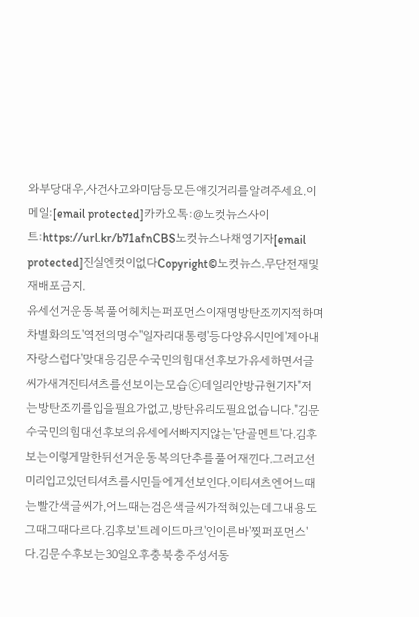와부당대우,사건사고와미담등모든얘깃거리를알려주세요.이메일:[email protected]카카오톡:@노컷뉴스사이트:https://url.kr/b71afnCBS노컷뉴스나채영기자[email protected]진실엔컷이없다Copyright©노컷뉴스.무단전재및재배포금지.
유세선거운동복풀어헤치는퍼포먼스이재명방탄조끼지적하며차별화의도'역전의명수''일자리대통령'등다양유시민에'제아내자랑스럽다'맞대응김문수국민의힘대선후보가유세하면서글씨가새겨진티셔츠를선보이는모습ⓒ데일리안방규현기자"저는방탄조끼를입을필요가없고,방탄유리도필요없습니다."김문수국민의힘대선후보의유세에서빠지지않는'단골멘트'다.김후보는이렇게말한뒤선거운동복의단추를풀어재낀다.그러고선미리입고있던티셔츠를시민들에게선보인다.이티셔츠엔어느때는빨간색글씨가,어느때는검은색글씨가적혀있는데그내용도그때그때다르다.김후보'트레이드마크'인이른바'찢퍼포먼스'다.김문수후보는30일오후충북충주성서동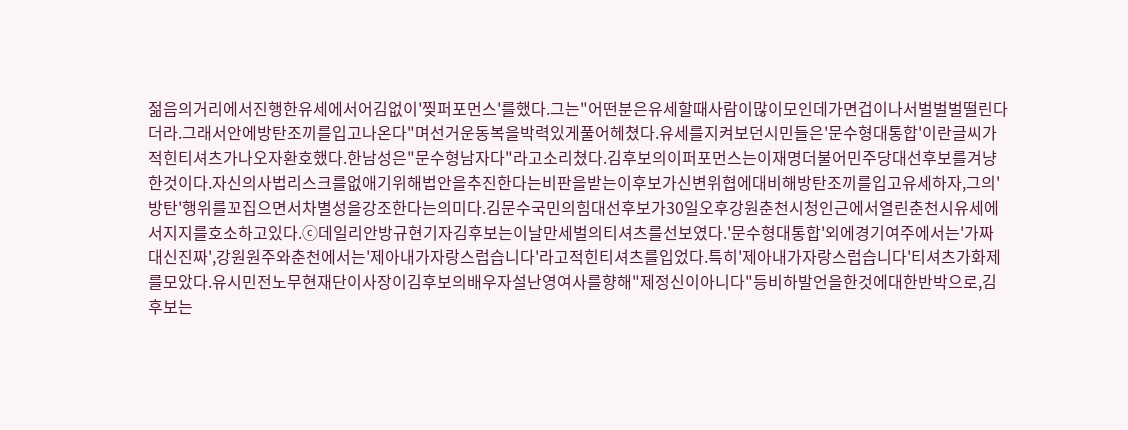젊음의거리에서진행한유세에서어김없이'찢퍼포먼스'를했다.그는"어떤분은유세할때사람이많이모인데가면겁이나서벌벌벌떨린다더라.그래서안에방탄조끼를입고나온다"며선거운동복을박력있게풀어헤쳤다.유세를지켜보던시민들은'문수형대통합'이란글씨가적힌티셔츠가나오자환호했다.한남성은"문수형남자다"라고소리쳤다.김후보의이퍼포먼스는이재명더불어민주당대선후보를겨냥한것이다.자신의사법리스크를없애기위해법안을추진한다는비판을받는이후보가신변위협에대비해방탄조끼를입고유세하자,그의'방탄'행위를꼬집으면서차별성을강조한다는의미다.김문수국민의힘대선후보가30일오후강원춘천시청인근에서열린춘천시유세에서지지를호소하고있다.ⓒ데일리안방규현기자김후보는이날만세벌의티셔츠를선보였다.'문수형대통합'외에경기여주에서는'가짜대신진짜',강원원주와춘천에서는'제아내가자랑스럽습니다'라고적힌티셔츠를입었다.특히'제아내가자랑스럽습니다'티셔츠가화제를모았다.유시민전노무현재단이사장이김후보의배우자설난영여사를향해"제정신이아니다"등비하발언을한것에대한반박으로,김후보는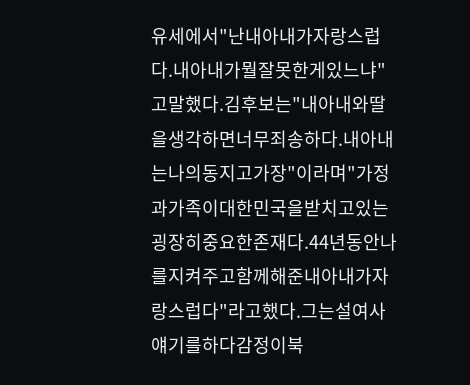유세에서"난내아내가자랑스럽다.내아내가뭘잘못한게있느냐"고말했다.김후보는"내아내와딸을생각하면너무죄송하다.내아내는나의동지고가장"이라며"가정과가족이대한민국을받치고있는굉장히중요한존재다.44년동안나를지켜주고함께해준내아내가자랑스럽다"라고했다.그는설여사얘기를하다감정이북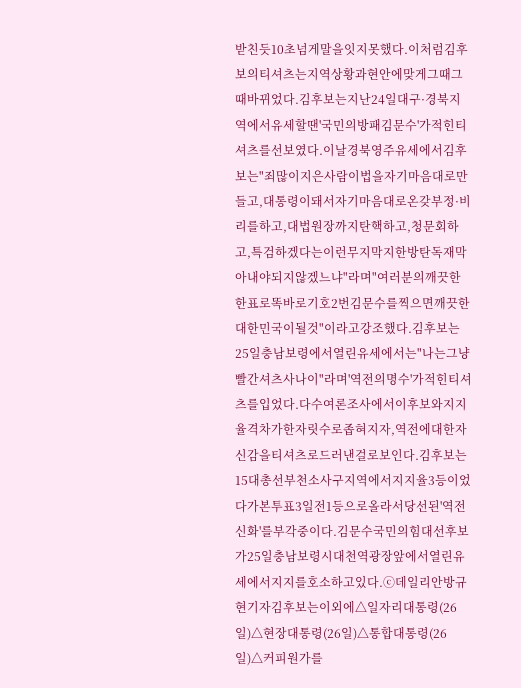받친듯10초넘게말을잇지못했다.이처럼김후보의티셔츠는지역상황과현안에맞게그때그때바뀌었다.김후보는지난24일대구·경북지역에서유세할땐'국민의방패김문수'가적힌티셔츠를선보였다.이날경북영주유세에서김후보는"죄많이지은사람이법을자기마음대로만들고,대통령이돼서자기마음대로온갖부정·비리를하고,대법원장까지탄핵하고,청문회하고,특검하겠다는이런무지막지한방탄독재막아내야되지않겠느냐"라며"여러분의깨끗한한표로똑바로기호2번김문수를찍으면깨끗한대한민국이될것"이라고강조했다.김후보는25일충남보령에서열린유세에서는"나는그냥빨간셔츠사나이"라며'역전의명수'가적힌티셔츠를입었다.다수여론조사에서이후보와지지율격차가한자릿수로좁혀지자,역전에대한자신감을티셔츠로드러낸걸로보인다.김후보는15대총선부천소사구지역에서지지율3등이었다가본투표3일전1등으로올라서당선된'역전신화'를부각중이다.김문수국민의힘대선후보가25일충남보령시대천역광장앞에서열린유세에서지지를호소하고있다.ⓒ데일리안방규현기자김후보는이외에△일자리대통령(26일)△현장대통령(26일)△통합대통령(26일)△커피원가를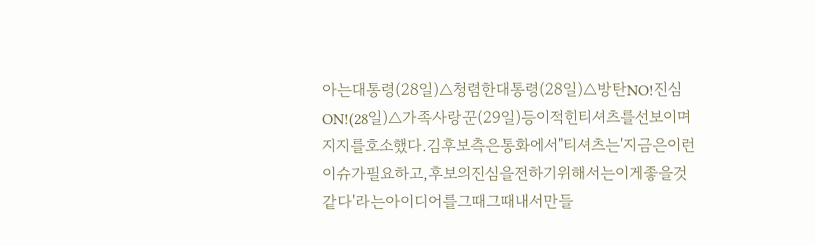아는대통령(28일)△청렴한대통령(28일)△방탄NO!진심ON!(28일)△가족사랑꾼(29일)등이적힌티셔츠를선보이며지지를호소했다.김후보측은통화에서"티셔츠는'지금은이런이슈가필요하고,후보의진심을전하기위해서는이게좋을것같다'라는아이디어를그때그때내서만들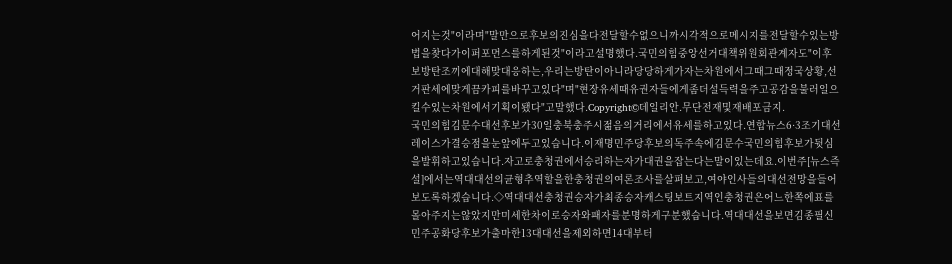어지는것"이라며"말만으로후보의진심을다전달할수없으니까시각적으로메시지를전달할수있는방법을찾다가이퍼포먼스를하게된것"이라고설명했다.국민의힘중앙선거대책위원회관계자도"이후보방탄조끼에대해맞대응하는,우리는방탄이아니라당당하게가자는차원에서그때그때정국상황,선거판세에맞게끔카피를바꾸고있다"며"현장유세때유권자들에게좀더설득력을주고공감을불러일으킬수있는차원에서기획이됐다"고말했다.Copyright©데일리안.무단전재및재배포금지.
국민의힘김문수대선후보가30일충북충주시젊음의거리에서유세를하고있다.연합뉴스6·3조기대선레이스가결승점을눈앞에두고있습니다.이재명민주당후보의독주속에김문수국민의힘후보가뒷심을발휘하고있습니다.자고로충청권에서승리하는자가대권을잡는다는말이있는데요.이번주[뉴스즉설]에서는역대대선의균형추역할을한충청권의여론조사를살펴보고,여야인사들의대선전망을들어보도록하겠습니다.◇역대대선충청권승자가최종승자캐스팅보트지역인충청권은어느한쪽에표를몰아주지는않았지만미세한차이로승자와패자를분명하게구분했습니다.역대대선을보면김종필신민주공화당후보가출마한13대대선을제외하면14대부터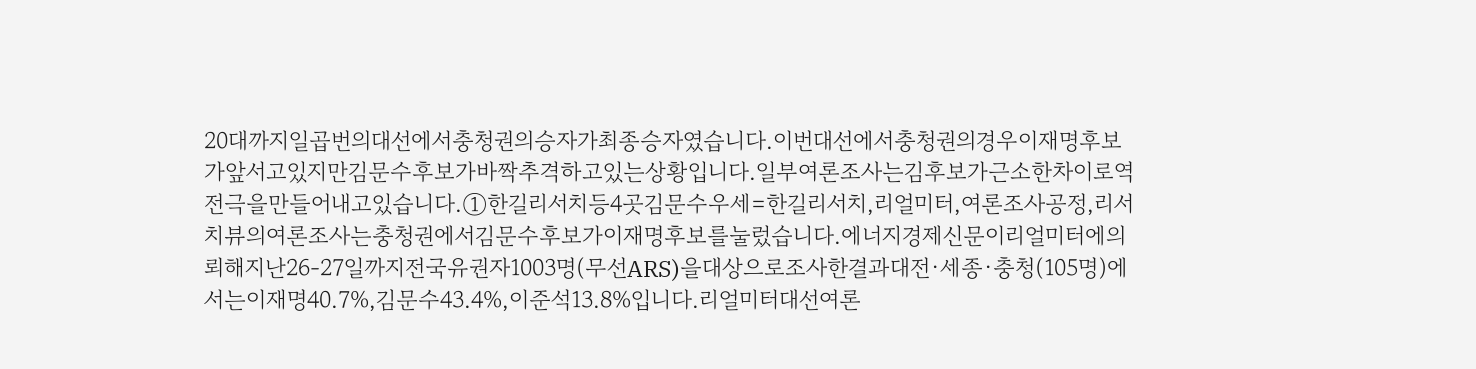20대까지일곱번의대선에서충청권의승자가최종승자였습니다.이번대선에서충청권의경우이재명후보가앞서고있지만김문수후보가바짝추격하고있는상황입니다.일부여론조사는김후보가근소한차이로역전극을만들어내고있습니다.①한길리서치등4곳김문수우세=한길리서치,리얼미터,여론조사공정,리서치뷰의여론조사는충청권에서김문수후보가이재명후보를눌렀습니다.에너지경제신문이리얼미터에의뢰해지난26-27일까지전국유권자1003명(무선ARS)을대상으로조사한결과대전·세종·충청(105명)에서는이재명40.7%,김문수43.4%,이준석13.8%입니다.리얼미터대선여론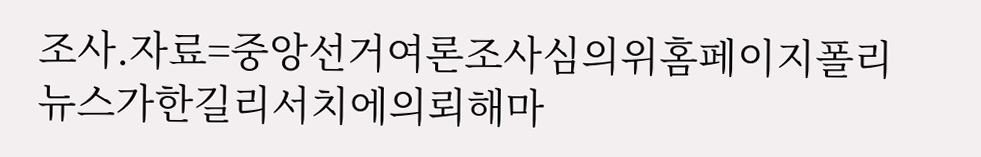조사.자료=중앙선거여론조사심의위홈페이지폴리뉴스가한길리서치에의뢰해마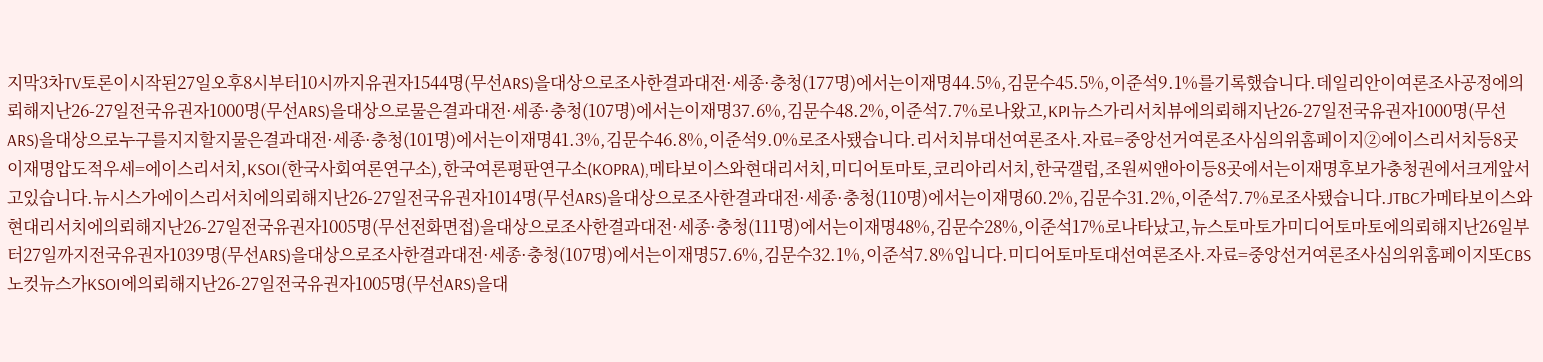지막3차TV토론이시작된27일오후8시부터10시까지유권자1544명(무선ARS)을대상으로조사한결과대전·세종·충청(177명)에서는이재명44.5%,김문수45.5%,이준석9.1%를기록했습니다.데일리안이여론조사공정에의뢰해지난26-27일전국유권자1000명(무선ARS)을대상으로물은결과대전·세종·충청(107명)에서는이재명37.6%,김문수48.2%,이준석7.7%로나왔고,KPI뉴스가리서치뷰에의뢰해지난26-27일전국유권자1000명(무선ARS)을대상으로누구를지지할지물은결과대전·세종·충청(101명)에서는이재명41.3%,김문수46.8%,이준석9.0%로조사됐습니다.리서치뷰대선여론조사.자료=중앙선거여론조사심의위홈페이지②에이스리서치등8곳이재명압도적우세=에이스리서치,KSOI(한국사회여론연구소),한국여론평판연구소(KOPRA),메타보이스와현대리서치,미디어토마토,코리아리서치,한국갤럽,조원씨앤아이등8곳에서는이재명후보가충청권에서크게앞서고있습니다.뉴시스가에이스리서치에의뢰해지난26-27일전국유권자1014명(무선ARS)을대상으로조사한결과대전·세종·충청(110명)에서는이재명60.2%,김문수31.2%,이준석7.7%로조사됐습니다.JTBC가메타보이스와현대리서치에의뢰해지난26-27일전국유권자1005명(무선전화면접)을대상으로조사한결과대전·세종·충청(111명)에서는이재명48%,김문수28%,이준석17%로나타났고,뉴스토마토가미디어토마토에의뢰해지난26일부터27일까지전국유권자1039명(무선ARS)을대상으로조사한결과대전·세종·충청(107명)에서는이재명57.6%,김문수32.1%,이준석7.8%입니다.미디어토마토대선여론조사.자료=중앙선거여론조사심의위홈페이지또CBS노컷뉴스가KSOI에의뢰해지난26-27일전국유권자1005명(무선ARS)을대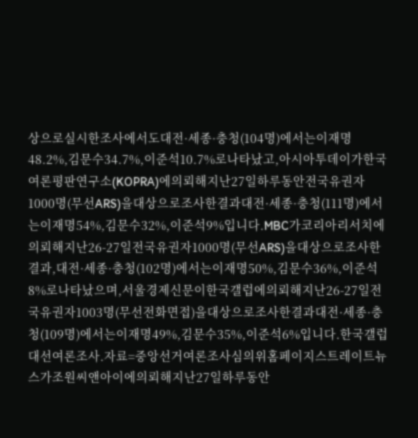상으로실시한조사에서도대전·세종·충청(104명)에서는이재명48.2%,김문수34.7%,이준석10.7%로나타났고,아시아투데이가한국여론평판연구소(KOPRA)에의뢰해지난27일하루동안전국유권자1000명(무선ARS)을대상으로조사한결과대전·세종·충청(111명)에서는이재명54%,김문수32%,이준석9%입니다.MBC가코리아리서치에의뢰해지난26-27일전국유권자1000명(무선ARS)을대상으로조사한결과,대전·세종·충청(102명)에서는이재명50%,김문수36%,이준석8%로나타났으며,서울경제신문이한국갤럽에의뢰해지난26-27일전국유권자1003명(무선전화면접)을대상으로조사한결과대전·세종·충청(109명)에서는이재명49%,김문수35%,이준석6%입니다.한국갤럽대선여론조사.자료=중앙선거여론조사심의위홈페이지스트레이트뉴스가조원씨앤아이에의뢰해지난27일하루동안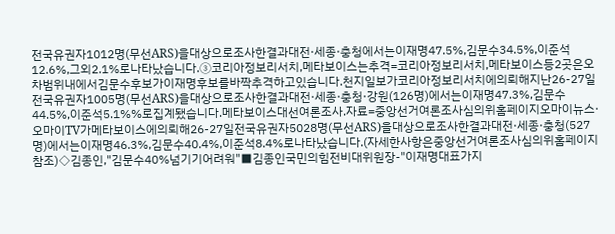전국유권자1012명(무선ARS)을대상으로조사한결과대전·세종·충청에서는이재명47.5%,김문수34.5%,이준석12.6%,그외2.1%로나타났습니다.③코리아정보리서치,메타보이스는추격=코리아정보리서치,메타보이스등2곳은오차범위내에서김문수후보가이재명후보를바짝추격하고있습니다.천지일보가코리아정보리서치에의뢰해지난26-27일전국유권자1005명(무선ARS)을대상으로조사한결과대전·세종·충청·강원(126명)에서는이재명47.3%,김문수44.5%,이준석5.1%%로집계됐습니다.메타보이스대선여론조사.자료=중앙선거여론조사심의위홈페이지오마이뉴스·오마이TV가메타보이스에의뢰해26-27일전국유권자5028명(무선ARS)을대상으로조사한결과대전·세종·충청(527명)에서는이재명46.3%,김문수40.4%,이준석8.4%로나타났습니다.(자세한사항은중앙선거여론조사심의위홈페이지참조)◇김종인,"김문수40%넘기기어려워"■김종인국민의힘전비대위원장-"이재명대표가지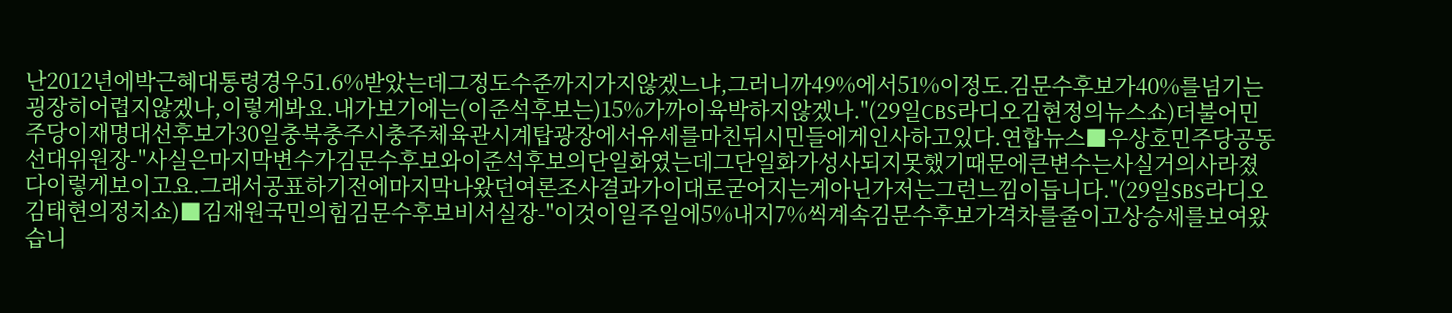난2012년에박근혜대통령경우51.6%받았는데그정도수준까지가지않겠느냐,그러니까49%에서51%이정도.김문수후보가40%를넘기는굉장히어렵지않겠나,이렇게봐요.내가보기에는(이준석후보는)15%가까이육박하지않겠나."(29일CBS라디오김현정의뉴스쇼)더불어민주당이재명대선후보가30일충북충주시충주체육관시계탑광장에서유세를마친뒤시민들에게인사하고있다.연합뉴스■우상호민주당공동선대위원장-"사실은마지막변수가김문수후보와이준석후보의단일화였는데그단일화가성사되지못했기때문에큰변수는사실거의사라졌다이렇게보이고요.그래서공표하기전에마지막나왔던여론조사결과가이대로굳어지는게아닌가저는그런느낌이듭니다."(29일SBS라디오김태현의정치쇼)■김재원국민의힘김문수후보비서실장-"이것이일주일에5%내지7%씩계속김문수후보가격차를줄이고상승세를보여왔습니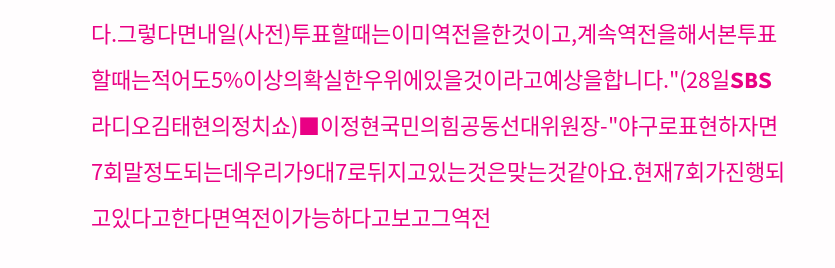다.그렇다면내일(사전)투표할때는이미역전을한것이고,계속역전을해서본투표할때는적어도5%이상의확실한우위에있을것이라고예상을합니다."(28일SBS라디오김태현의정치쇼)■이정현국민의힘공동선대위원장-"야구로표현하자면7회말정도되는데우리가9대7로뒤지고있는것은맞는것같아요.현재7회가진행되고있다고한다면역전이가능하다고보고그역전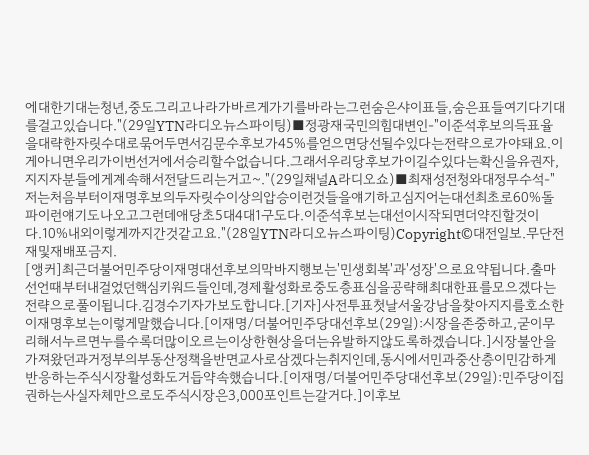에대한기대는청년,중도그리고나라가바르게가기를바라는그런숨은샤이표들,숨은표들여기다기대를걸고있습니다."(29일YTN라디오뉴스파이팅)■정광재국민의힘대변인-"이준석후보의득표율을대략한자릿수대로묶어두면서김문수후보가45%를얻으면당선될수있다는전략으로가야돼요.이게아니면우리가이번선거에서승리할수없습니다.그래서우리당후보가이길수있다는확신을유권자,지지자분들에게계속해서전달드리는거고~."(29일채널A라디오쇼)■최재성전청와대정무수석-"저는처음부터이재명후보의두자릿수이상의압승이런것들을얘기하고심지어는대선최초로60%돌파이런얘기도나오고그런데애당초5대4대1구도다.이준석후보는대선이시작되면더약진할것이다.10%내외이렇게까지간것같고요."(28일YTN라디오뉴스파이팅)Copyright©대전일보.무단전재및재배포금지.
[앵커]최근더불어민주당이재명대선후보의막바지행보는'민생회복'과'성장'으로요약됩니다.출마선언때부터내걸었던핵심키워드들인데,경제활성화로중도층표심을공략해최대한표를모으겠다는전략으로풀이됩니다.김경수기자가보도합니다.[기자]사전투표첫날서울강남을찾아지지를호소한이재명후보는이렇게말했습니다.[이재명/더불어민주당대선후보(29일):시장을존중하고,굳이무리해서누르면누를수록더많이오르는이상한현상을더는유발하지않도록하겠습니다.]시장불안을가져왔던과거정부의부동산정책을반면교사로삼겠다는취지인데,동시에서민과중산층이민감하게반응하는주식시장활성화도거듭약속했습니다.[이재명/더불어민주당대선후보(29일):민주당이집권하는사실자체만으로도주식시장은3,000포인트는갈거다.]이후보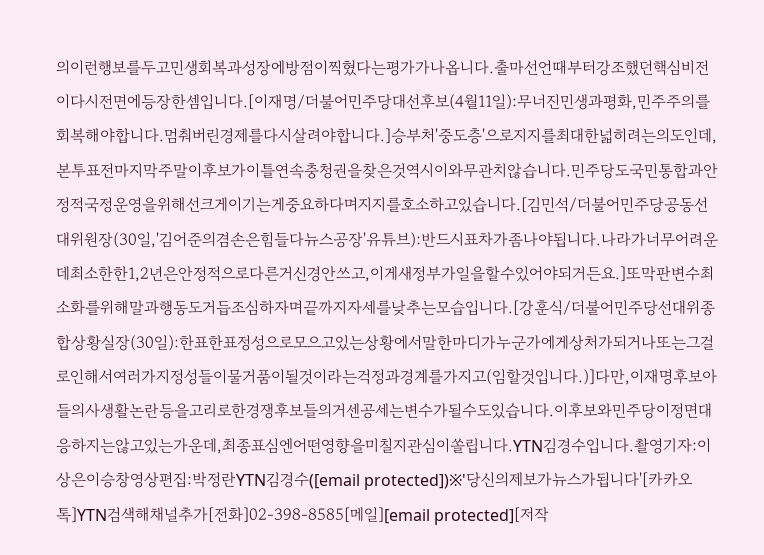의이런행보를두고민생회복과성장에방점이찍혔다는평가가나옵니다.출마선언때부터강조했던핵심비전이다시전면에등장한셈입니다.[이재명/더불어민주당대선후보(4월11일):무너진민생과평화,민주주의를회복해야합니다.멈춰버린경제를다시살려야합니다.]승부처'중도층'으로지지를최대한넓히려는의도인데,본투표전마지막주말이후보가이틀연속충청권을찾은것역시이와무관치않습니다.민주당도국민통합과안정적국정운영을위해선크게이기는게중요하다며지지를호소하고있습니다.[김민석/더불어민주당공동선대위원장(30일,'김어준의겸손은힘들다뉴스공장'유튜브):반드시표차가좀나야됩니다.나라가너무어려운데최소한한1,2년은안정적으로다른거신경안쓰고,이게새정부가일을할수있어야되거든요.]또막판변수최소화를위해말과행동도거듭조심하자며끝까지자세를낮추는모습입니다.[강훈식/더불어민주당선대위종합상황실장(30일):한표한표정성으로모으고있는상황에서말한마디가누군가에게상처가되거나또는그걸로인해서여러가지정성들이물거품이될것이라는걱정과경계를가지고(임할것입니다.)]다만,이재명후보아들의사생활논란등을고리로한경쟁후보들의거센공세는변수가될수도있습니다.이후보와민주당이정면대응하지는않고있는가운데,최종표심엔어떤영향을미칠지관심이쏠립니다.YTN김경수입니다.촬영기자:이상은이승창영상편집:박정란YTN김경수([email protected])※'당신의제보가뉴스가됩니다'[카카오톡]YTN검색해채널추가[전화]02-398-8585[메일][email protected][저작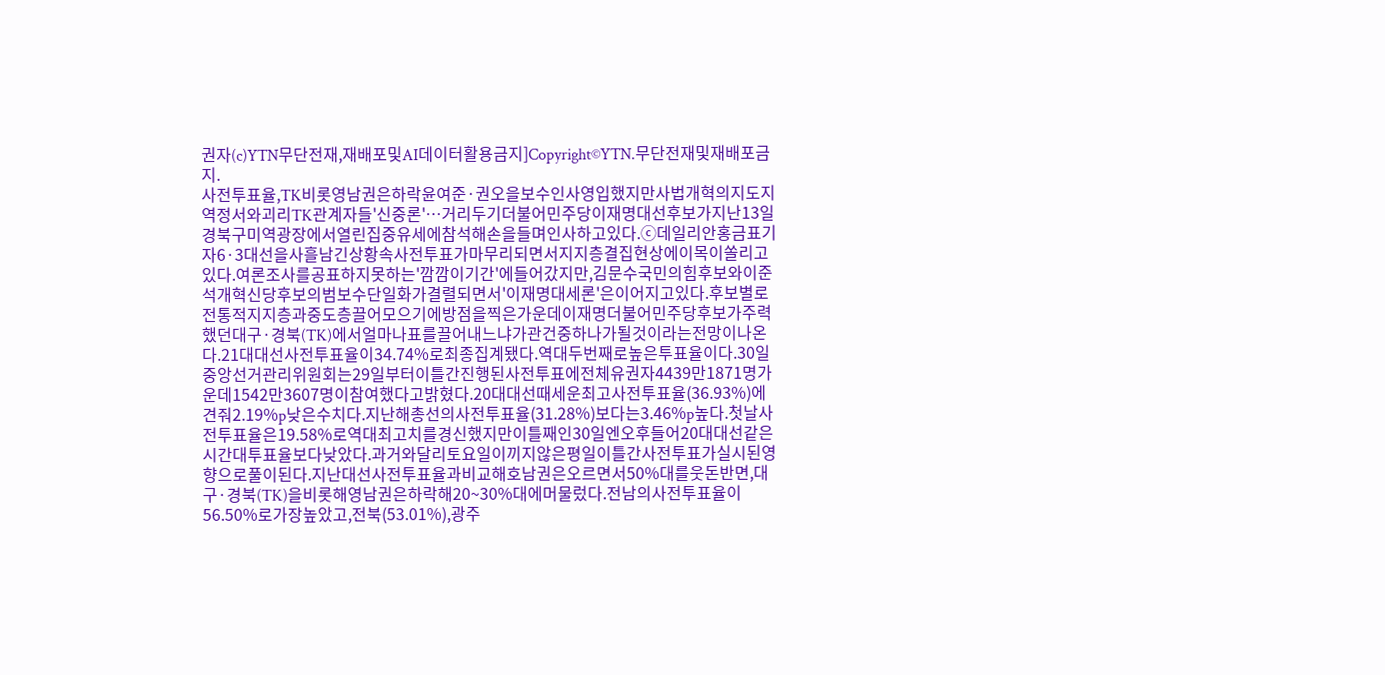권자(c)YTN무단전재,재배포및AI데이터활용금지]Copyright©YTN.무단전재및재배포금지.
사전투표율,TK비롯영남권은하락윤여준·권오을보수인사영입했지만사법개혁의지도지역정서와괴리TK관계자들'신중론'…거리두기더불어민주당이재명대선후보가지난13일경북구미역광장에서열린집중유세에참석해손을들며인사하고있다.ⓒ데일리안홍금표기자6·3대선을사흘남긴상황속사전투표가마무리되면서지지층결집현상에이목이쏠리고있다.여론조사를공표하지못하는'깜깜이기간'에들어갔지만,김문수국민의힘후보와이준석개혁신당후보의범보수단일화가결렬되면서'이재명대세론'은이어지고있다.후보별로전통적지지층과중도층끌어모으기에방점을찍은가운데이재명더불어민주당후보가주력했던대구·경북(TK)에서얼마나표를끌어내느냐가관건중하나가될것이라는전망이나온다.21대대선사전투표율이34.74%로최종집계됐다.역대두번째로높은투표율이다.30일중앙선거관리위원회는29일부터이틀간진행된사전투표에전체유권자4439만1871명가운데1542만3607명이참여했다고밝혔다.20대대선때세운최고사전투표율(36.93%)에견줘2.19%p낮은수치다.지난해총선의사전투표율(31.28%)보다는3.46%p높다.첫날사전투표율은19.58%로역대최고치를경신했지만이틀째인30일엔오후들어20대대선같은시간대투표율보다낮았다.과거와달리토요일이끼지않은평일이틀간사전투표가실시된영향으로풀이된다.지난대선사전투표율과비교해호남권은오르면서50%대를웃돈반면,대구·경북(TK)을비롯해영남권은하락해20~30%대에머물렀다.전남의사전투표율이56.50%로가장높았고,전북(53.01%),광주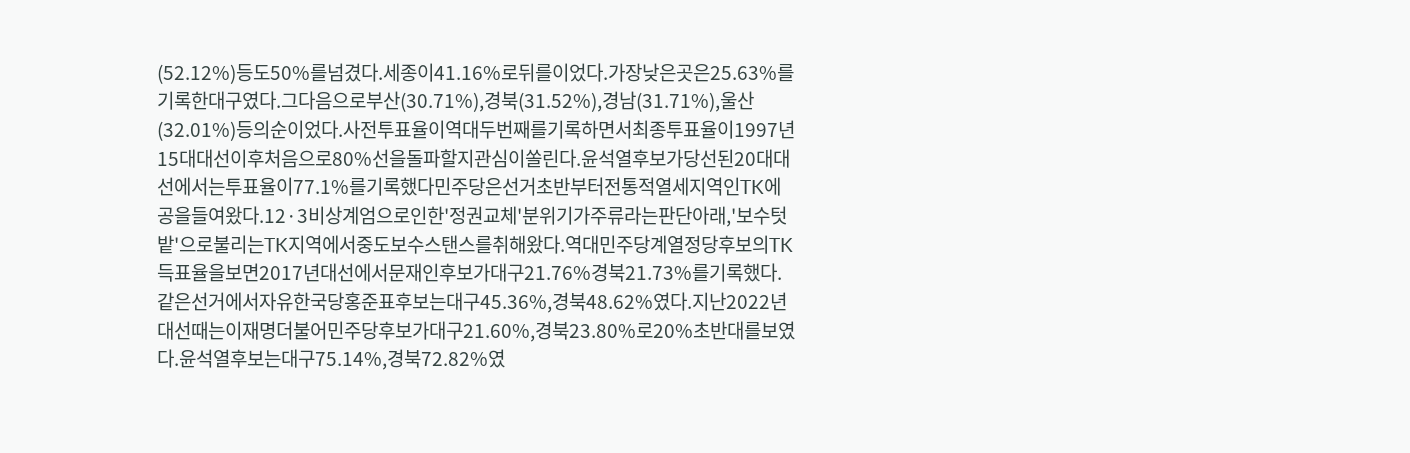(52.12%)등도50%를넘겼다.세종이41.16%로뒤를이었다.가장낮은곳은25.63%를기록한대구였다.그다음으로부산(30.71%),경북(31.52%),경남(31.71%),울산(32.01%)등의순이었다.사전투표율이역대두번째를기록하면서최종투표율이1997년15대대선이후처음으로80%선을돌파할지관심이쏠린다.윤석열후보가당선된20대대선에서는투표율이77.1%를기록했다민주당은선거초반부터전통적열세지역인TK에공을들여왔다.12·3비상계엄으로인한'정권교체'분위기가주류라는판단아래,'보수텃밭'으로불리는TK지역에서중도보수스탠스를취해왔다.역대민주당계열정당후보의TK득표율을보면2017년대선에서문재인후보가대구21.76%경북21.73%를기록했다.같은선거에서자유한국당홍준표후보는대구45.36%,경북48.62%였다.지난2022년대선때는이재명더불어민주당후보가대구21.60%,경북23.80%로20%초반대를보였다.윤석열후보는대구75.14%,경북72.82%였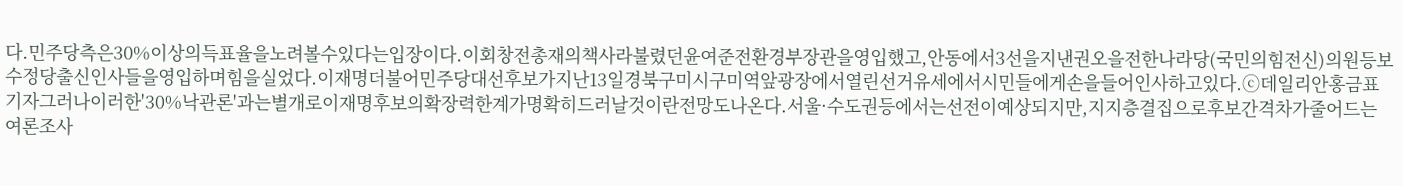다.민주당측은30%이상의득표율을노려볼수있다는입장이다.이회창전총재의책사라불렸던윤여준전환경부장관을영입했고,안동에서3선을지낸권오을전한나라당(국민의힘전신)의원등보수정당출신인사들을영입하며힘을실었다.이재명더불어민주당대선후보가지난13일경북구미시구미역앞광장에서열린선거유세에서시민들에게손을들어인사하고있다.ⓒ데일리안홍금표기자그러나이러한'30%낙관론'과는별개로이재명후보의확장력한계가명확히드러날것이란전망도나온다.서울·수도권등에서는선전이예상되지만,지지층결집으로후보간격차가줄어드는여론조사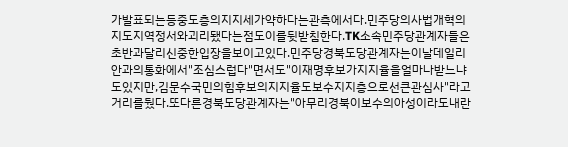가발표되는등중도층의지지세가약하다는관측에서다.민주당의사법개혁의지도지역정서와괴리됐다는점도이를뒷받침한다.TK소속민주당관계자들은초반과달리신중한입장을보이고있다.민주당경북도당관계자는이날데일리안과의통화에서"조심스럽다"면서도"이재명후보가지지율을얼마나받느냐도있지만,김문수국민의힘후보의지지율도보수지지층으로선큰관심사"라고거리를뒀다.또다른경북도당관계자는"아무리경북이보수의아성이라도내란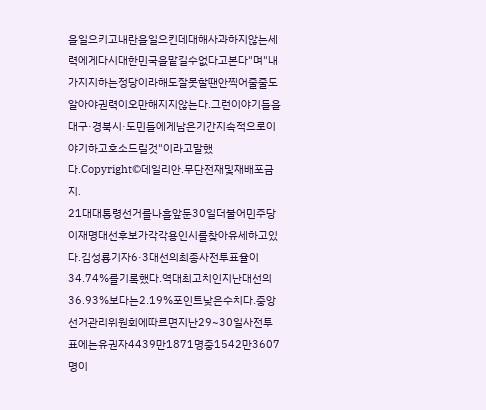을일으키고내란을일으킨데대해사과하지않는세력에게다시대한민국을맡길수없다고본다"며"내가지지하는정당이라해도잘못할땐안찍어줄줄도알아야권력이오만해지지않는다.그런이야기들을대구·경북시·도민들에게남은기간지속적으로이야기하고호소드릴것"이라고말했다.Copyright©데일리안.무단전재및재배포금지.
21대대통령선거를나흘앞둔30일더불어민주당이재명대선후보가각각용인시를찾아유세하고있다.김성룡기자6·3대선의최종사전투표율이34.74%를기록했다.역대최고치인지난대선의36.93%보다는2.19%포인트낮은수치다.중앙선거관리위원회에따르면지난29~30일사전투표에는유권자4439만1871명중1542만3607명이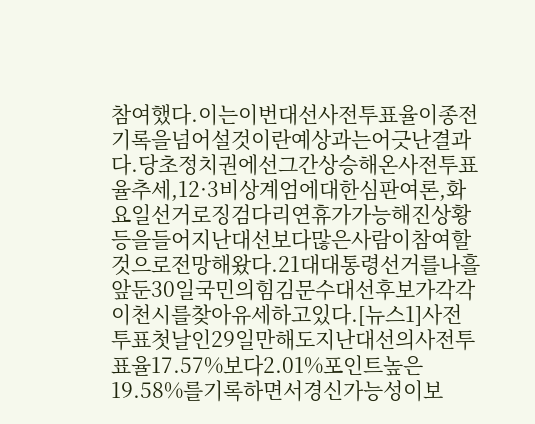참여했다.이는이번대선사전투표율이종전기록을넘어설것이란예상과는어긋난결과다.당초정치권에선그간상승해온사전투표율추세,12·3비상계엄에대한심판여론,화요일선거로징검다리연휴가가능해진상황등을들어지난대선보다많은사람이참여할것으로전망해왔다.21대대통령선거를나흘앞둔30일국민의힘김문수대선후보가각각이천시를찾아유세하고있다.[뉴스1]사전투표첫날인29일만해도지난대선의사전투표율17.57%보다2.01%포인트높은19.58%를기록하면서경신가능성이보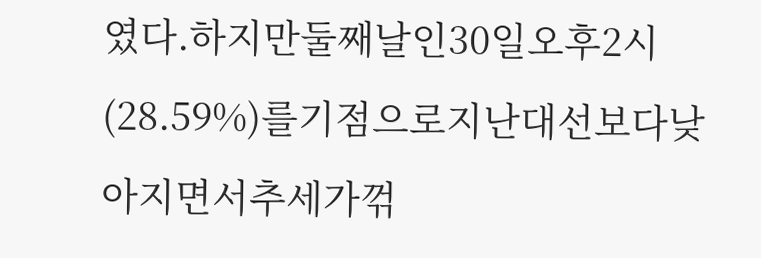였다.하지만둘째날인30일오후2시(28.59%)를기점으로지난대선보다낮아지면서추세가꺾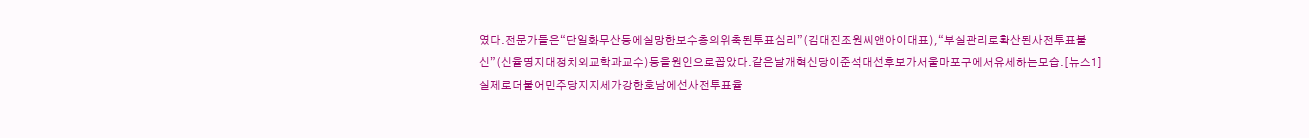였다.전문가들은“단일화무산등에실망한보수층의위축된투표심리”(김대진조원씨앤아이대표),“부실관리로확산된사전투표불신”(신율명지대정치외교학과교수)등을원인으로꼽았다.같은날개혁신당이준석대선후보가서울마포구에서유세하는모습.[뉴스1]실제로더불어민주당지지세가강한호남에선사전투표율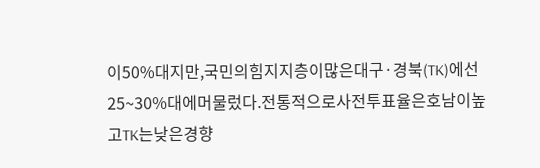이50%대지만,국민의힘지지층이많은대구·경북(TK)에선25~30%대에머물렀다.전통적으로사전투표율은호남이높고TK는낮은경향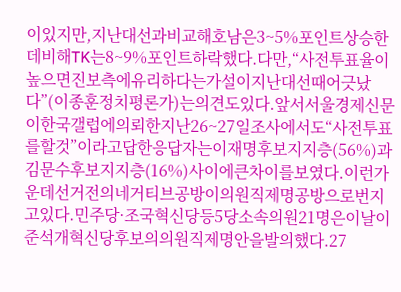이있지만,지난대선과비교해호남은3~5%포인트상승한데비해TK는8~9%포인트하락했다.다만,“사전투표율이높으면진보측에유리하다는가설이지난대선때어긋났다”(이종훈정치평론가)는의견도있다.앞서서울경제신문이한국갤럽에의뢰한지난26~27일조사에서도“사전투표를할것”이라고답한응답자는이재명후보지지층(56%)과김문수후보지지층(16%)사이에큰차이를보였다.이런가운데선거전의네거티브공방이의원직제명공방으로번지고있다.민주당·조국혁신당등5당소속의원21명은이날이준석개혁신당후보의의원직제명안을발의했다.27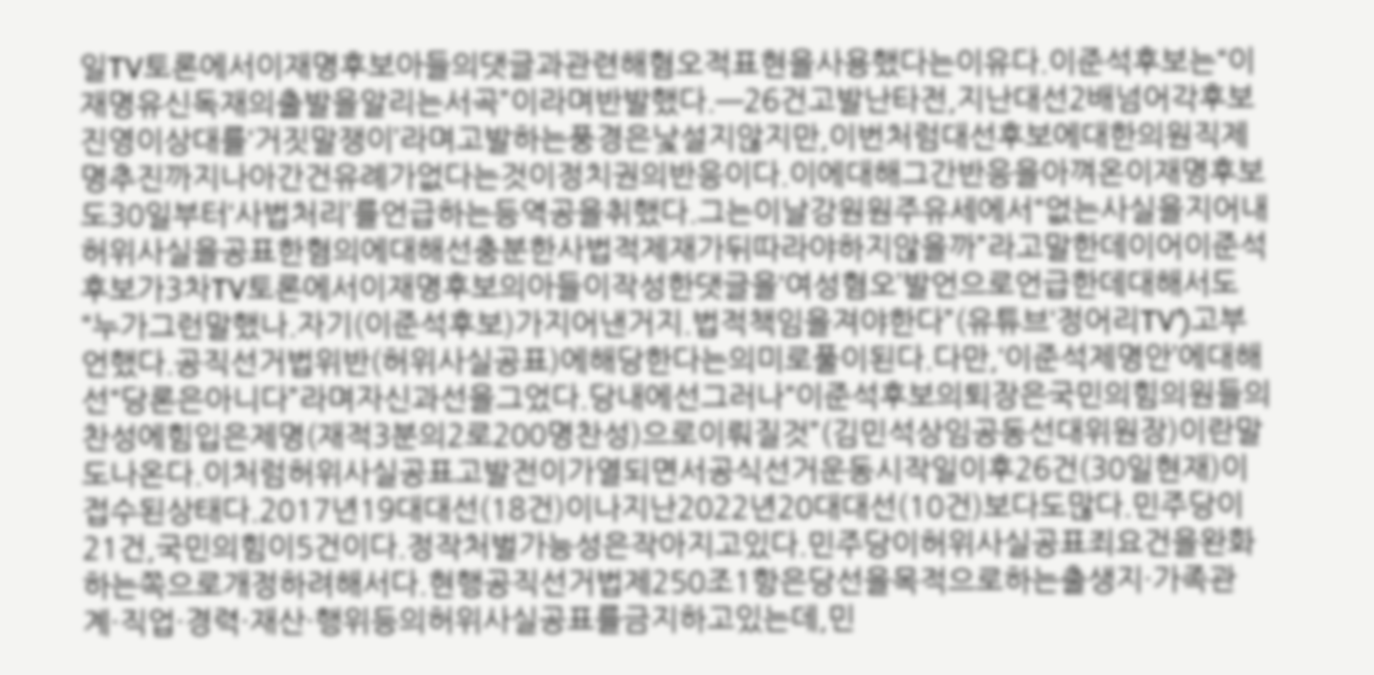일TV토론에서이재명후보아들의댓글과관련해혐오적표현을사용했다는이유다.이준석후보는“이재명유신독재의출발을알리는서곡”이라며반발했다.━26건고발난타전,지난대선2배넘어각후보진영이상대를‘거짓말쟁이’라며고발하는풍경은낯설지않지만,이번처럼대선후보에대한의원직제명추진까지나아간건유례가없다는것이정치권의반응이다.이에대해그간반응을아껴온이재명후보도30일부터‘사법처리’를언급하는등역공을취했다.그는이날강원원주유세에서“없는사실을지어내허위사실을공표한혐의에대해선충분한사법적제재가뒤따라야하지않을까”라고말한데이어이준석후보가3차TV토론에서이재명후보의아들이작성한댓글을‘여성혐오’발언으로언급한데대해서도“누가그런말했나.자기(이준석후보)가지어낸거지.법적책임을져야한다”(유튜브‘정어리TV’)고부언했다.공직선거법위반(허위사실공표)에해당한다는의미로풀이된다.다만,‘이준석제명안’에대해선“당론은아니다”라며자신과선을그었다.당내에선그러나“이준석후보의퇴장은국민의힘의원들의찬성에힘입은제명(재적3분의2로200명찬성)으로이뤄질것”(김민석상임공동선대위원장)이란말도나온다.이처럼허위사실공표고발전이가열되면서공식선거운동시작일이후26건(30일현재)이접수된상태다.2017년19대대선(18건)이나지난2022년20대대선(10건)보다도많다.민주당이21건,국민의힘이5건이다.정작처벌가능성은작아지고있다.민주당이허위사실공표죄요건을완화하는쪽으로개정하려해서다.현행공직선거법제250조1항은당선을목적으로하는출생지·가족관계·직업·경력·재산·행위등의허위사실공표를금지하고있는데,민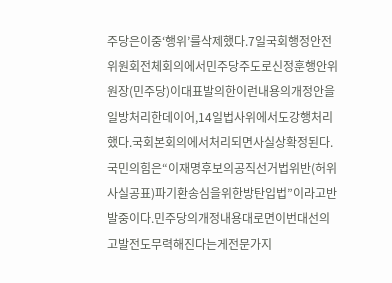주당은이중‘행위’를삭제했다.7일국회행정안전위원회전체회의에서민주당주도로신정훈행안위원장(민주당)이대표발의한이런내용의개정안을일방처리한데이어,14일법사위에서도강행처리했다.국회본회의에서처리되면사실상확정된다.국민의힘은“이재명후보의공직선거법위반(허위사실공표)파기환송심을위한방탄입법”이라고반발중이다.민주당의개정내용대로면이번대선의고발전도무력해진다는게전문가지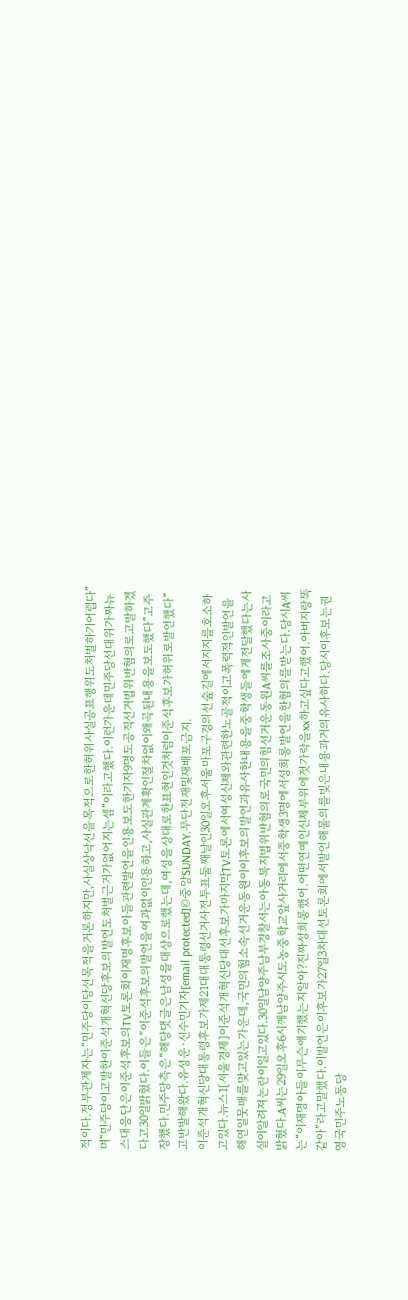적이다.정부관계자는“민주당이당선목적을거론하지만,사실상낙선을목적으로한허위사실공표행위도처벌하기어렵다”며“민주당이고발한이준석개혁신당후보의발언도처벌근거가없어지는셈”이라고했다.이런가운데민주당선대위가짜뉴스대응단은이준석후보의TV토론회이재명후보아들관련발언을인용보도한기자9명도공직선거법위반혐의로고발하겠다고30일밝혔다.이들은“이준석후보의발언을여과없이인용하고,사실관계확인절차없이왜곡된내용을보도했다”고주장했다.민주당측은“해당댓글은남성을대상으로했는데,여성을상대로한표현인것처럼이준석후보가허위로발언했다”고반발해왔다.유성운·신수민기자[email protected]©중앙SUNDAY.무단전재및재배포금지.
이준석개혁신당대통령후보가제21대대통령선거사전투표둘째날인30일오후서울마포구경의선숲길에서지지를호소하고있다.뉴스1[서울경제]이준석개혁신당대선후보가마지막TV토론에서여성신체와관련한노골적이고폭력적인발언을해연일뭇매를맞고있는가운데,국민의힘소속선거운동원이이후보의발언과유사한내용을중학생들에게전달했다는사실이알려져논란이일고있다.30일남양주남부경찰서는아동복지법위반혐의로국민의힘선거운동원A씨를조사중이라고밝혔다.A씨는29일오후6시께남양주시도농중학교앞사거리에서중학생3명에서성희롱발언을한혐의를받는다.당시A씨는“이재명아들이무슨얘기했는지알아?진짜성희롱했어.어떤연예인신체부위에젓가락을xx하고싶다고했어.아버지랑똑같아”라고말했다.이발언은이후보가27일3차대선토론회에서발언해물의를빚은내용과거의유사하다.당시이후보는권영국민주노동당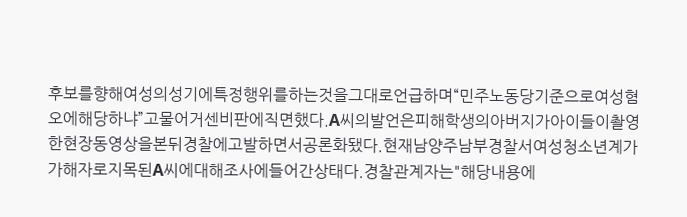후보를향해여성의성기에특정행위를하는것을그대로언급하며“민주노동당기준으로여성혐오에해당하냐”고물어거센비판에직면했다.A씨의발언은피해학생의아버지가아이들이촬영한현장동영상을본뒤경찰에고발하면서공론화됐다.현재남양주남부경찰서여성청소년계가가해자로지목된A씨에대해조사에들어간상태다.경찰관계자는"해당내용에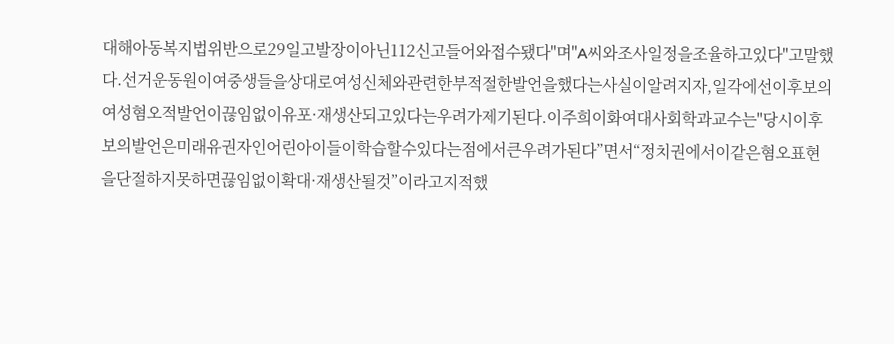대해아동복지법위반으로29일고발장이아닌112신고들어와접수됐다"며"A씨와조사일정을조율하고있다"고말했다.선거운동원이여중생들을상대로여성신체와관련한부적절한발언을했다는사실이알려지자,일각에선이후보의여성혐오적발언이끊임없이유포·재생산되고있다는우려가제기된다.이주희이화여대사회학과교수는"당시이후보의발언은미래유권자인어린아이들이학습할수있다는점에서큰우려가된다”면서“정치권에서이같은혐오표현을단절하지못하면끊임없이확대·재생산될것”이라고지적했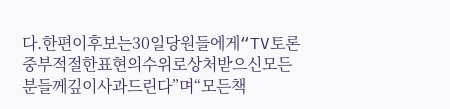다.한편이후보는30일당원들에게“TV토론중부적절한표현의수위로상처받으신모든분들께깊이사과드린다”며“모든책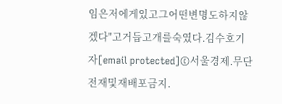임은저에게있고그어떤변명도하지않겠다"고거듭고개를숙였다.김수호기자[email protected]©서울경제.무단전재및재배포금지.